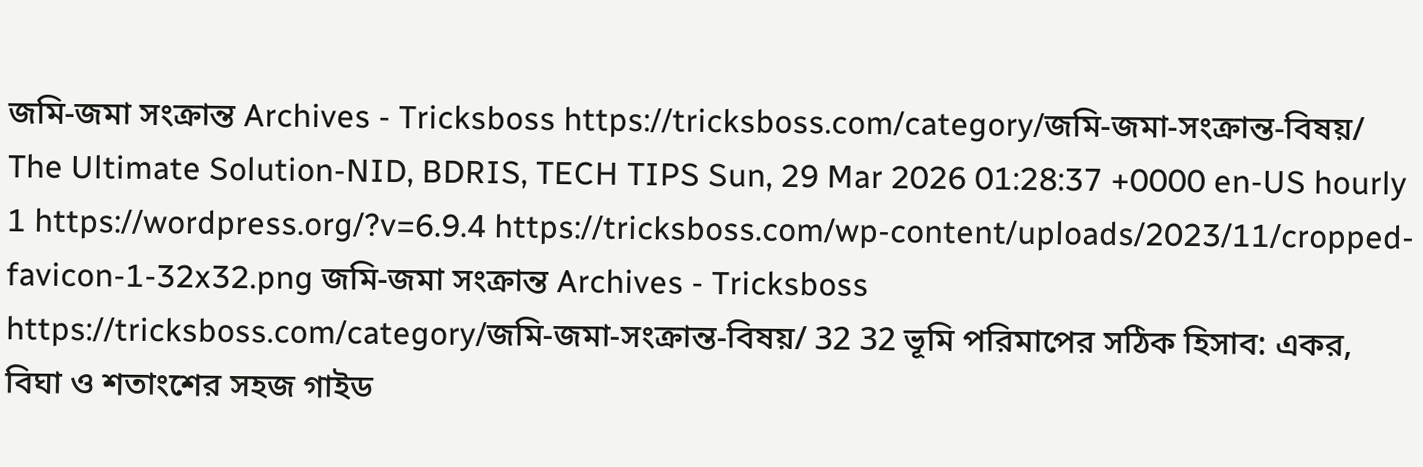জমি-জমা সংক্রান্ত Archives - Tricksboss https://tricksboss.com/category/জমি-জমা-সংক্রান্ত-বিষয়/ The Ultimate Solution-NID, BDRIS, TECH TIPS Sun, 29 Mar 2026 01:28:37 +0000 en-US hourly 1 https://wordpress.org/?v=6.9.4 https://tricksboss.com/wp-content/uploads/2023/11/cropped-favicon-1-32x32.png জমি-জমা সংক্রান্ত Archives - Tricksboss https://tricksboss.com/category/জমি-জমা-সংক্রান্ত-বিষয়/ 32 32 ভূমি পরিমাপের সঠিক হিসাব: একর, বিঘা ও শতাংশের সহজ গাইড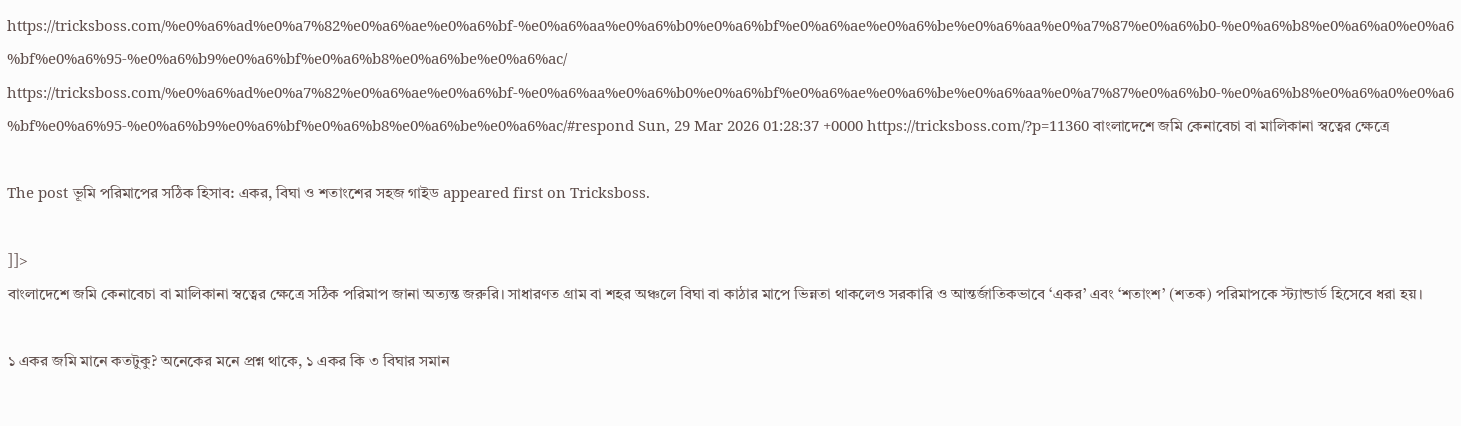https://tricksboss.com/%e0%a6%ad%e0%a7%82%e0%a6%ae%e0%a6%bf-%e0%a6%aa%e0%a6%b0%e0%a6%bf%e0%a6%ae%e0%a6%be%e0%a6%aa%e0%a7%87%e0%a6%b0-%e0%a6%b8%e0%a6%a0%e0%a6%bf%e0%a6%95-%e0%a6%b9%e0%a6%bf%e0%a6%b8%e0%a6%be%e0%a6%ac/ https://tricksboss.com/%e0%a6%ad%e0%a7%82%e0%a6%ae%e0%a6%bf-%e0%a6%aa%e0%a6%b0%e0%a6%bf%e0%a6%ae%e0%a6%be%e0%a6%aa%e0%a7%87%e0%a6%b0-%e0%a6%b8%e0%a6%a0%e0%a6%bf%e0%a6%95-%e0%a6%b9%e0%a6%bf%e0%a6%b8%e0%a6%be%e0%a6%ac/#respond Sun, 29 Mar 2026 01:28:37 +0000 https://tricksboss.com/?p=11360 বাংলাদেশে জমি কেনাবেচা বা মালিকানা স্বত্বের ক্ষেত্রে

The post ভূমি পরিমাপের সঠিক হিসাব: একর, বিঘা ও শতাংশের সহজ গাইড appeared first on Tricksboss.

]]>
বাংলাদেশে জমি কেনাবেচা বা মালিকানা স্বত্বের ক্ষেত্রে সঠিক পরিমাপ জানা অত্যন্ত জরুরি। সাধারণত গ্রাম বা শহর অঞ্চলে বিঘা বা কাঠার মাপে ভিন্নতা থাকলেও সরকারি ও আন্তর্জাতিকভাবে ‘একর’ এবং ‘শতাংশ’ (শতক) পরিমাপকে স্ট্যান্ডার্ড হিসেবে ধরা হয়।

১ একর জমি মানে কতটুকু? অনেকের মনে প্রশ্ন থাকে, ১ একর কি ৩ বিঘার সমান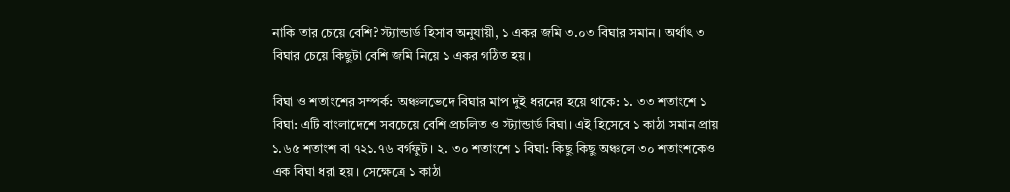নাকি তার চেয়ে বেশি? স্ট্যান্ডার্ড হিসাব অনুযায়ী, ১ একর জমি ৩.০৩ বিঘার সমান। অর্থাৎ ৩ বিঘার চেয়ে কিছুটা বেশি জমি নিয়ে ১ একর গঠিত হয়।

বিঘা ও শতাংশের সম্পর্ক: অঞ্চলভেদে বিঘার মাপ দুই ধরনের হয়ে থাকে: ১. ৩৩ শতাংশে ১ বিঘা: এটি বাংলাদেশে সবচেয়ে বেশি প্রচলিত ও স্ট্যান্ডার্ড বিঘা। এই হিসেবে ১ কাঠা সমান প্রায় ১.৬৫ শতাংশ বা ৭২১.৭৬ বর্গফুট। ২. ৩০ শতাংশে ১ বিঘা: কিছু কিছু অঞ্চলে ৩০ শতাংশকেও এক বিঘা ধরা হয়। সেক্ষেত্রে ১ কাঠা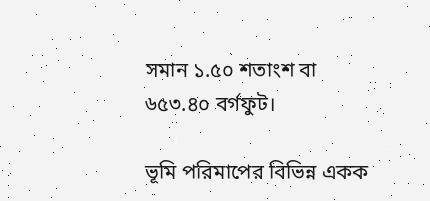সমান ১.৫০ শতাংশ বা ৬৫৩.৪০ বর্গফুট।

ভূমি পরিমাপের বিভিন্ন একক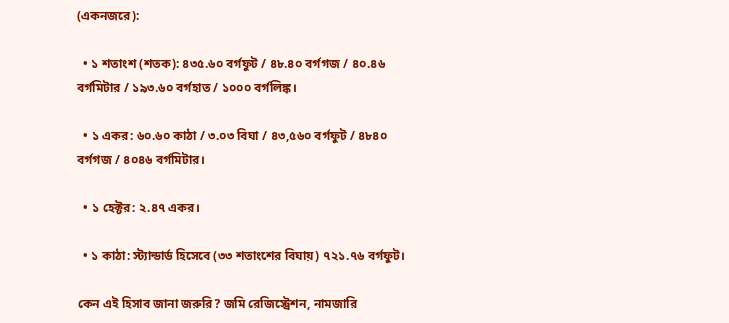(একনজরে):

  • ১ শতাংশ (শতক): ৪৩৫.৬০ বর্গফুট / ৪৮.৪০ বর্গগজ / ৪০.৪৬ বর্গমিটার / ১৯৩.৬০ বর্গহাত / ১০০০ বর্গলিঙ্ক।

  • ১ একর: ৬০.৬০ কাঠা / ৩.০৩ বিঘা / ৪৩,৫৬০ বর্গফুট / ৪৮৪০ বর্গগজ / ৪০৪৬ বর্গমিটার।

  • ১ হেক্টর: ২.৪৭ একর।

  • ১ কাঠা: স্ট্যান্ডার্ড হিসেবে (৩৩ শতাংশের বিঘায়) ৭২১.৭৬ বর্গফুট।

কেন এই হিসাব জানা জরুরি? জমি রেজিস্ট্রেশন, নামজারি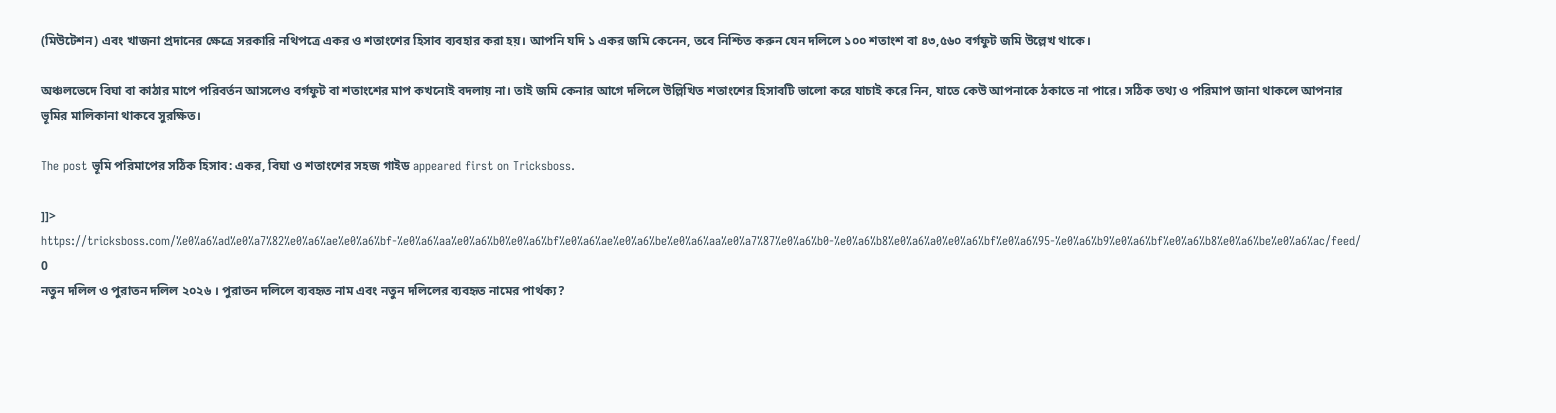(মিউটেশন) এবং খাজনা প্রদানের ক্ষেত্রে সরকারি নথিপত্রে একর ও শতাংশের হিসাব ব্যবহার করা হয়। আপনি যদি ১ একর জমি কেনেন, তবে নিশ্চিত করুন যেন দলিলে ১০০ শতাংশ বা ৪৩,৫৬০ বর্গফুট জমি উল্লেখ থাকে।

অঞ্চলভেদে বিঘা বা কাঠার মাপে পরিবর্তন আসলেও বর্গফুট বা শতাংশের মাপ কখনোই বদলায় না। তাই জমি কেনার আগে দলিলে উল্লিখিত শতাংশের হিসাবটি ভালো করে যাচাই করে নিন, যাতে কেউ আপনাকে ঠকাতে না পারে। সঠিক তথ্য ও পরিমাপ জানা থাকলে আপনার ভূমির মালিকানা থাকবে সুরক্ষিত।

The post ভূমি পরিমাপের সঠিক হিসাব: একর, বিঘা ও শতাংশের সহজ গাইড appeared first on Tricksboss.

]]>
https://tricksboss.com/%e0%a6%ad%e0%a7%82%e0%a6%ae%e0%a6%bf-%e0%a6%aa%e0%a6%b0%e0%a6%bf%e0%a6%ae%e0%a6%be%e0%a6%aa%e0%a7%87%e0%a6%b0-%e0%a6%b8%e0%a6%a0%e0%a6%bf%e0%a6%95-%e0%a6%b9%e0%a6%bf%e0%a6%b8%e0%a6%be%e0%a6%ac/feed/ 0
নতুন দলিল ও পুরাতন দলিল ২০২৬ । পুরাতন দলিলে ব্যবহৃত নাম এবং নতুন দলিলের ব্যবহৃত নামের পার্থক্য?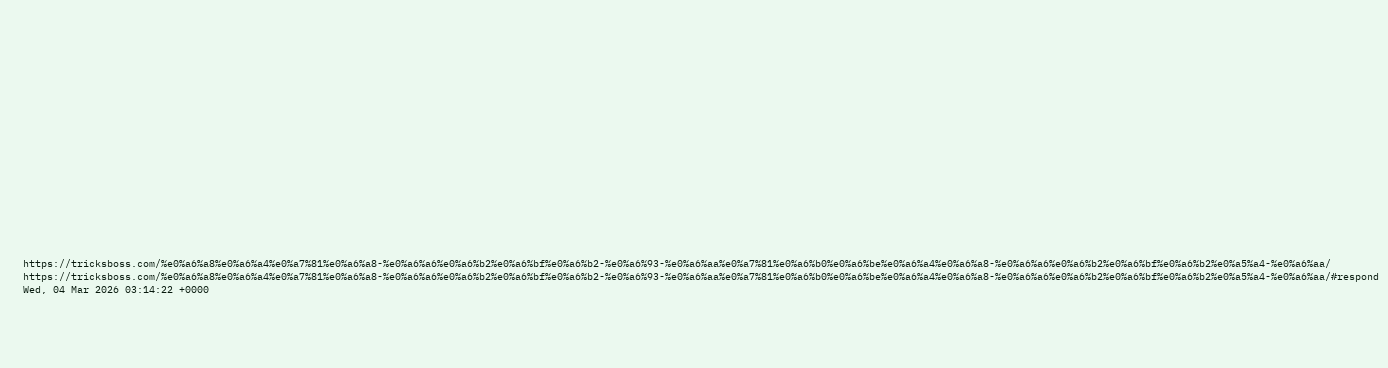https://tricksboss.com/%e0%a6%a8%e0%a6%a4%e0%a7%81%e0%a6%a8-%e0%a6%a6%e0%a6%b2%e0%a6%bf%e0%a6%b2-%e0%a6%93-%e0%a6%aa%e0%a7%81%e0%a6%b0%e0%a6%be%e0%a6%a4%e0%a6%a8-%e0%a6%a6%e0%a6%b2%e0%a6%bf%e0%a6%b2%e0%a5%a4-%e0%a6%aa/ https://tricksboss.com/%e0%a6%a8%e0%a6%a4%e0%a7%81%e0%a6%a8-%e0%a6%a6%e0%a6%b2%e0%a6%bf%e0%a6%b2-%e0%a6%93-%e0%a6%aa%e0%a7%81%e0%a6%b0%e0%a6%be%e0%a6%a4%e0%a6%a8-%e0%a6%a6%e0%a6%b2%e0%a6%bf%e0%a6%b2%e0%a5%a4-%e0%a6%aa/#respond Wed, 04 Mar 2026 03:14:22 +0000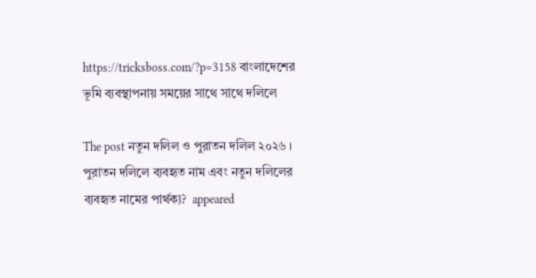https://tricksboss.com/?p=3158 বাংলাদেশের ভূমি ব্যবস্থাপনায় সময়ের সাথে সাথে দলিলে

The post নতুন দলিল ও পুরাতন দলিল ২০২৬ । পুরাতন দলিলে ব্যবহৃত নাম এবং নতুন দলিলের ব্যবহৃত নামের পার্থক্য?  appeared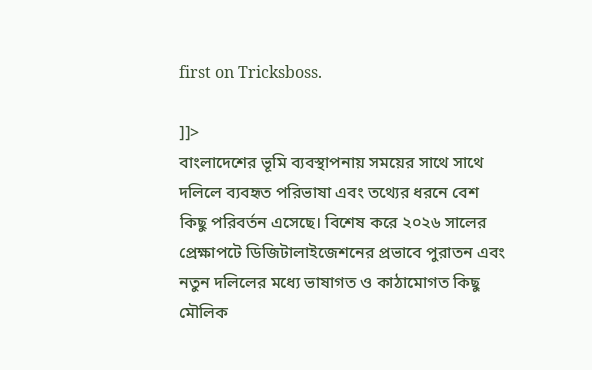first on Tricksboss.

]]>
বাংলাদেশের ভূমি ব্যবস্থাপনায় সময়ের সাথে সাথে দলিলে ব্যবহৃত পরিভাষা এবং তথ্যের ধরনে বেশ কিছু পরিবর্তন এসেছে। বিশেষ করে ২০২৬ সালের প্রেক্ষাপটে ডিজিটালাইজেশনের প্রভাবে পুরাতন এবং নতুন দলিলের মধ্যে ভাষাগত ও কাঠামোগত কিছু মৌলিক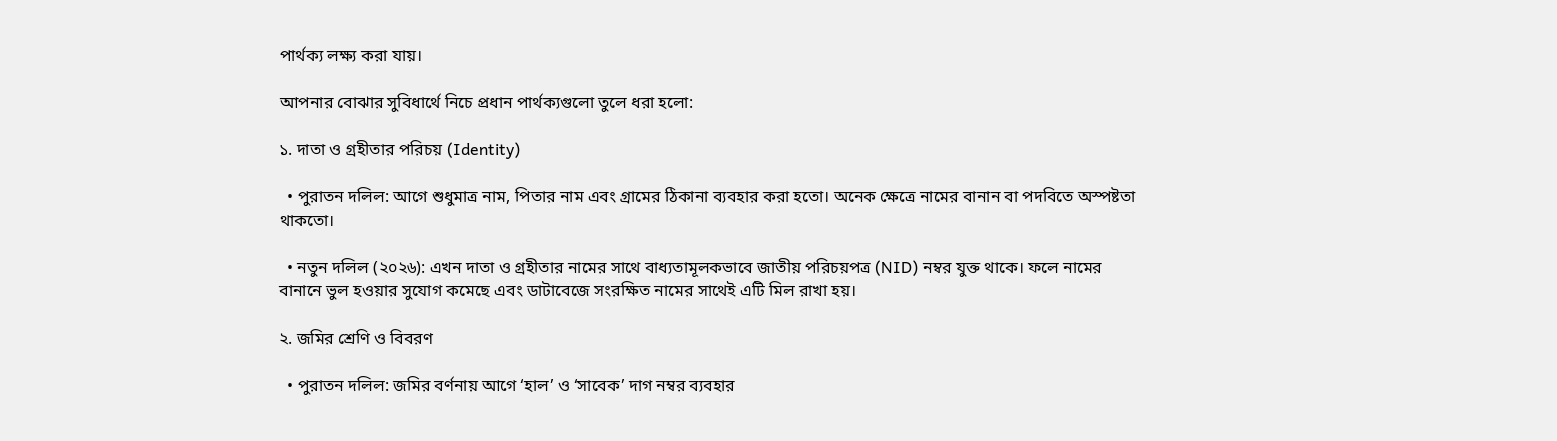পার্থক্য লক্ষ্য করা যায়।

আপনার বোঝার সুবিধার্থে নিচে প্রধান পার্থক্যগুলো তুলে ধরা হলো:

১. দাতা ও গ্রহীতার পরিচয় (Identity)

  • পুরাতন দলিল: আগে শুধুমাত্র নাম, পিতার নাম এবং গ্রামের ঠিকানা ব্যবহার করা হতো। অনেক ক্ষেত্রে নামের বানান বা পদবিতে অস্পষ্টতা থাকতো।

  • নতুন দলিল (২০২৬): এখন দাতা ও গ্রহীতার নামের সাথে বাধ্যতামূলকভাবে জাতীয় পরিচয়পত্র (NID) নম্বর যুক্ত থাকে। ফলে নামের বানানে ভুল হওয়ার সুযোগ কমেছে এবং ডাটাবেজে সংরক্ষিত নামের সাথেই এটি মিল রাখা হয়।

২. জমির শ্রেণি ও বিবরণ

  • পুরাতন দলিল: জমির বর্ণনায় আগে ‘হাল’ ও ‘সাবেক’ দাগ নম্বর ব্যবহার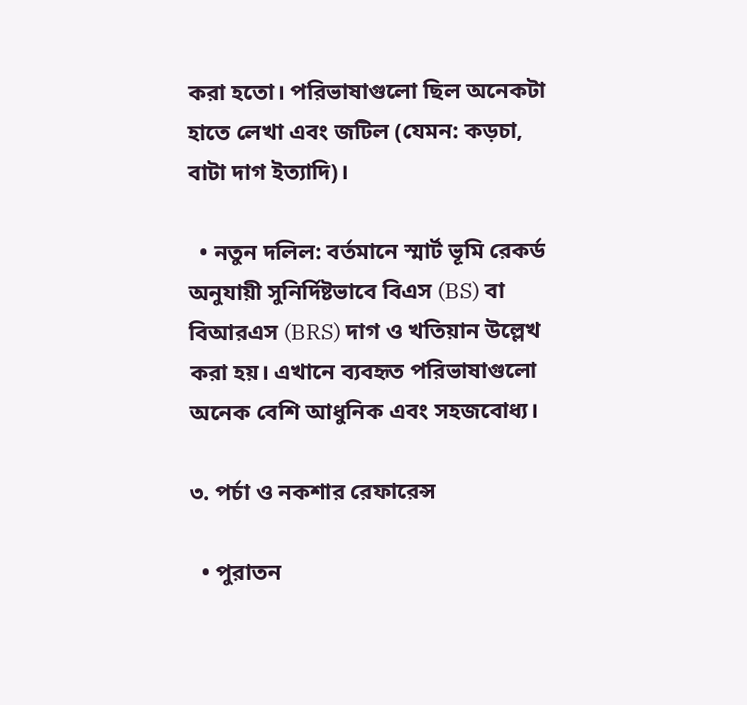করা হতো। পরিভাষাগুলো ছিল অনেকটা হাতে লেখা এবং জটিল (যেমন: কড়চা, বাটা দাগ ইত্যাদি)।

  • নতুন দলিল: বর্তমানে স্মার্ট ভূমি রেকর্ড অনুযায়ী সুনির্দিষ্টভাবে বিএস (BS) বা বিআরএস (BRS) দাগ ও খতিয়ান উল্লেখ করা হয়। এখানে ব্যবহৃত পরিভাষাগুলো অনেক বেশি আধুনিক এবং সহজবোধ্য।

৩. পর্চা ও নকশার রেফারেন্স

  • পুরাতন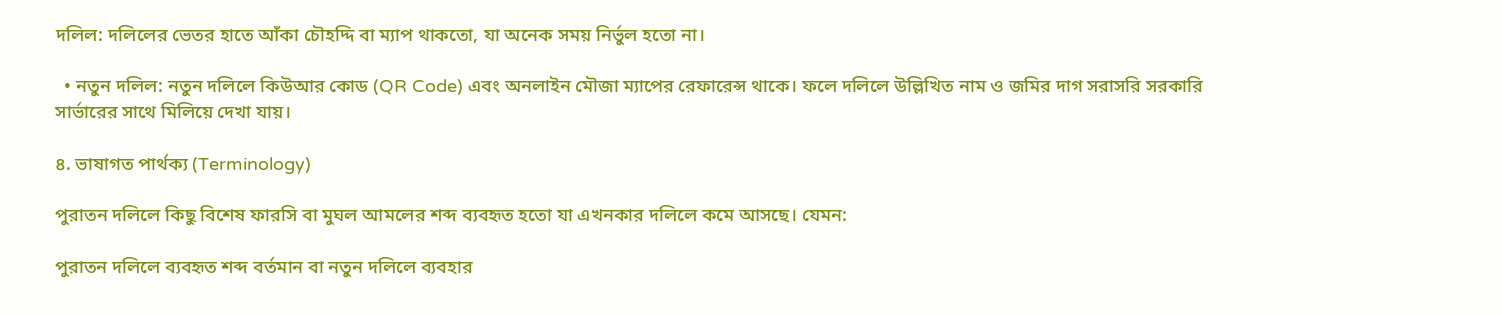দলিল: দলিলের ভেতর হাতে আঁকা চৌহদ্দি বা ম্যাপ থাকতো, যা অনেক সময় নির্ভুল হতো না।

  • নতুন দলিল: নতুন দলিলে কিউআর কোড (QR Code) এবং অনলাইন মৌজা ম্যাপের রেফারেন্স থাকে। ফলে দলিলে উল্লিখিত নাম ও জমির দাগ সরাসরি সরকারি সার্ভারের সাথে মিলিয়ে দেখা যায়।

৪. ভাষাগত পার্থক্য (Terminology)

পুরাতন দলিলে কিছু বিশেষ ফারসি বা মুঘল আমলের শব্দ ব্যবহৃত হতো যা এখনকার দলিলে কমে আসছে। যেমন:

পুরাতন দলিলে ব্যবহৃত শব্দ বর্তমান বা নতুন দলিলে ব্যবহার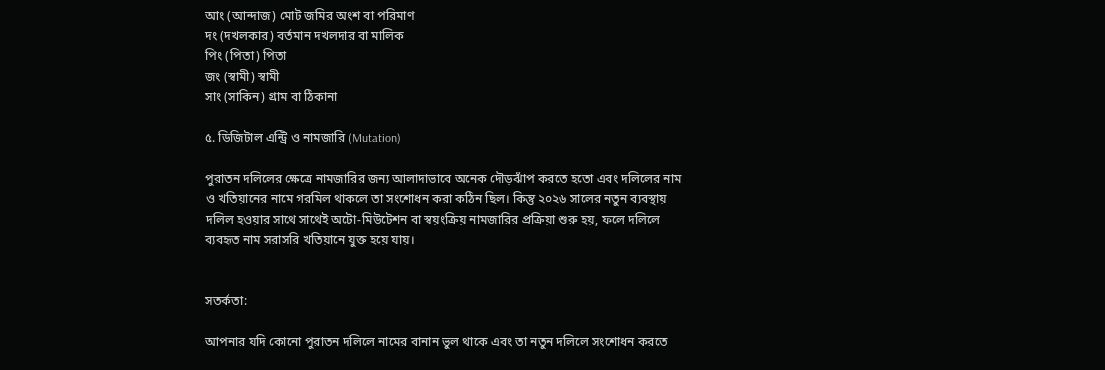আং (আন্দাজ) মোট জমির অংশ বা পরিমাণ
দং (দখলকার) বর্তমান দখলদার বা মালিক
পিং (পিতা) পিতা
জং (স্বামী) স্বামী
সাং (সাকিন) গ্রাম বা ঠিকানা

৫. ডিজিটাল এন্ট্রি ও নামজারি (Mutation)

পুরাতন দলিলের ক্ষেত্রে নামজারির জন্য আলাদাভাবে অনেক দৌড়ঝাঁপ করতে হতো এবং দলিলের নাম ও খতিয়ানের নামে গরমিল থাকলে তা সংশোধন করা কঠিন ছিল। কিন্তু ২০২৬ সালের নতুন ব্যবস্থায় দলিল হওয়ার সাথে সাথেই অটো-মিউটেশন বা স্বয়ংক্রিয় নামজারির প্রক্রিয়া শুরু হয়, ফলে দলিলে ব্যবহৃত নাম সরাসরি খতিয়ানে যুক্ত হয়ে যায়।


সতর্কতা:

আপনার যদি কোনো পুরাতন দলিলে নামের বানান ভুল থাকে এবং তা নতুন দলিলে সংশোধন করতে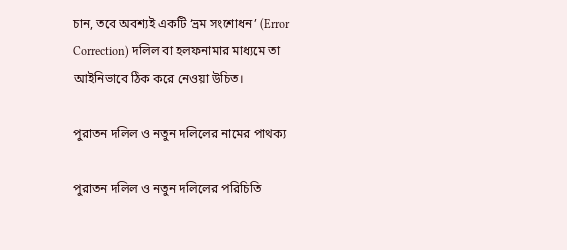চান, তবে অবশ্যই একটি ‘ভ্রম সংশোধন’ (Error Correction) দলিল বা হলফনামার মাধ্যমে তা আইনিভাবে ঠিক করে নেওয়া উচিত।

পুরাতন দলিল ও নতুন দলিলের নামের পাথক্য

পুরাতন দলিল ও নতুন দলিলের পরিচিতি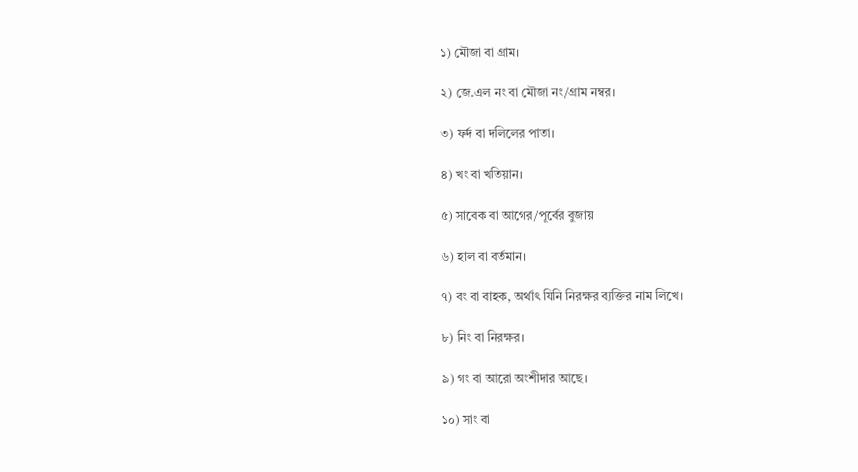১) মৌজা বা গ্রাম।

২) জে.এল নং বা মৌজা নং/গ্রাম নম্বর।

৩) ফর্দ বা দলিলের পাতা।

৪) খং বা খতিয়ান।

৫) সাবেক বা আগের/পূর্বের বুজায়

৬) হাল বা বর্তমান।

৭) বং বা বাহক, অর্থাৎ যিনি নিরক্ষর ব্যক্তির নাম লিখে।

৮) নিং বা নিরক্ষর।

৯) গং বা আরো অংশীদার আছে।

১০) সাং বা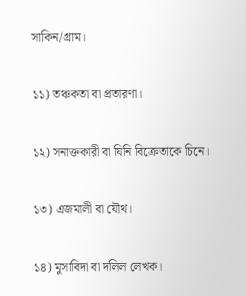সাকিন/গ্রাম।

১১) তঞ্চকতা বা প্রতারণা।

১২) সনাক্তকারী বা যিনি বিক্রেতাকে চিনে।

১৩) এজমালী বা যৌথ।

১৪) মুসাবিদা বা দলিল লেখক।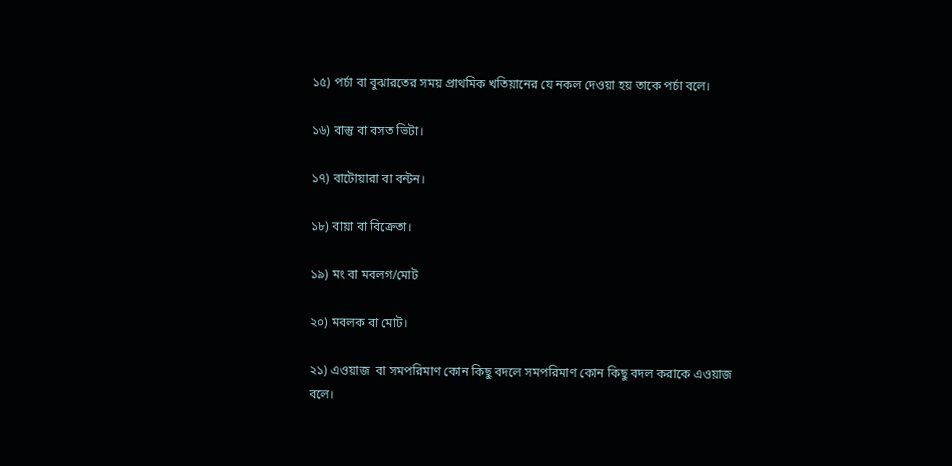১৫) পর্চা বা বুঝারতের সময় প্রাথমিক খতিয়ানের যে নকল দেওয়া হয় তাকে পর্চা বলে।

১৬) বাস্তু বা বসত ভিটা।

১৭) বাটোয়ারা বা বন্টন।

১৮) বায়া বা বিক্রেতা।

১৯) মং বা মবলগ/মোট

২০) মবলক বা মোট।

২১) এওয়াজ  বা সমপরিমাণ কোন কিছু বদলে সমপরিমাণ কোন কিছু বদল করাকে এওয়াজ বলে।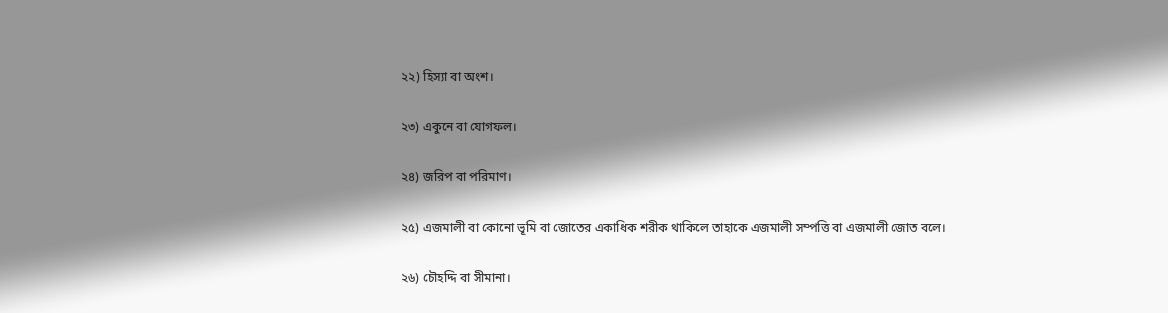২২) হিস্যা বা অংশ।

২৩) একুনে বা যোগফল।

২৪) জরিপ বা পরিমাণ।

২৫) এজমালী বা কোনো ভূমি বা জোতের একাধিক শরীক থাকিলে তাহাকে এজমালী সম্পত্তি বা এজমালী জোত বলে।

২৬) চৌহদ্দি বা সীমানা।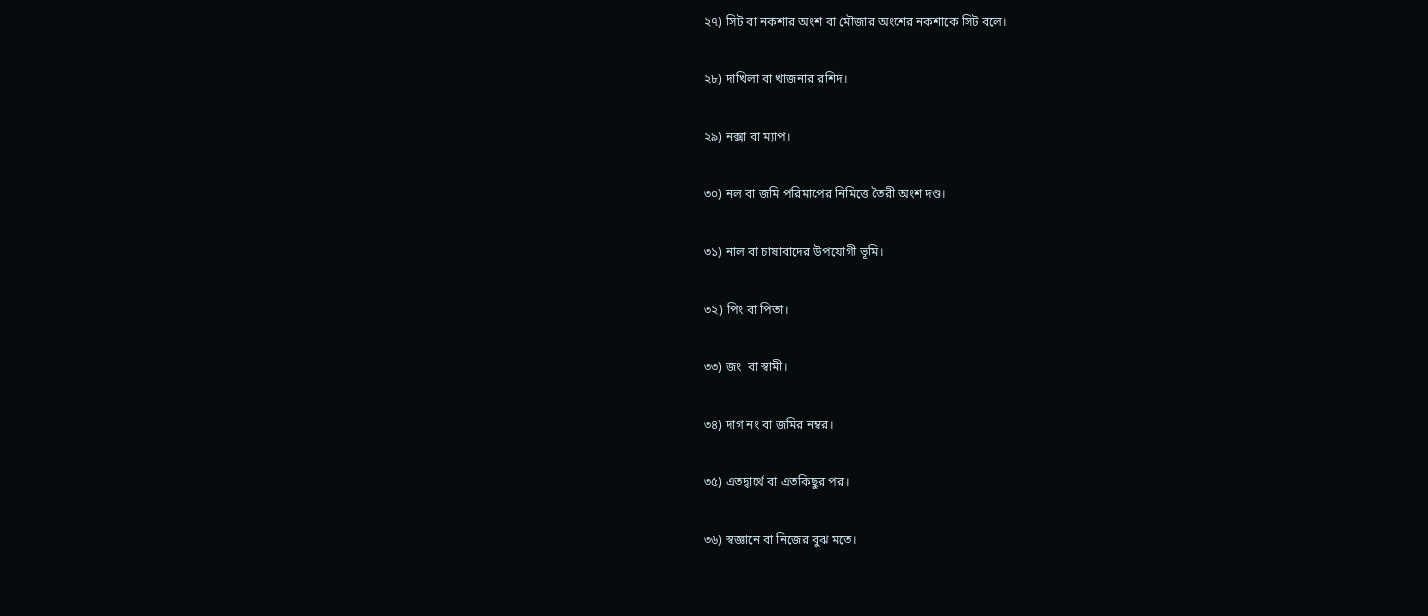২৭) সিট বা নকশার অংশ বা মৌজার অংশের নকশাকে সিট বলে।

২৮) দাখিলা বা খাজনার রশিদ।

২৯) নক্সা বা ম্যাপ।

৩০) নল বা জমি পরিমাপের নিমিত্তে তৈরী অংশ দণ্ড।

৩১) নাল বা চাষাবাদের উপযোগী ভূমি।

৩২) পিং বা পিতা।

৩৩) জং  বা স্বামী।

৩৪) দাগ নং বা জমির নম্বর।

৩৫) এতদ্বার্থে বা এতকিছুর পর।

৩৬) স্বজ্ঞানে বা নিজের বুঝ মতে।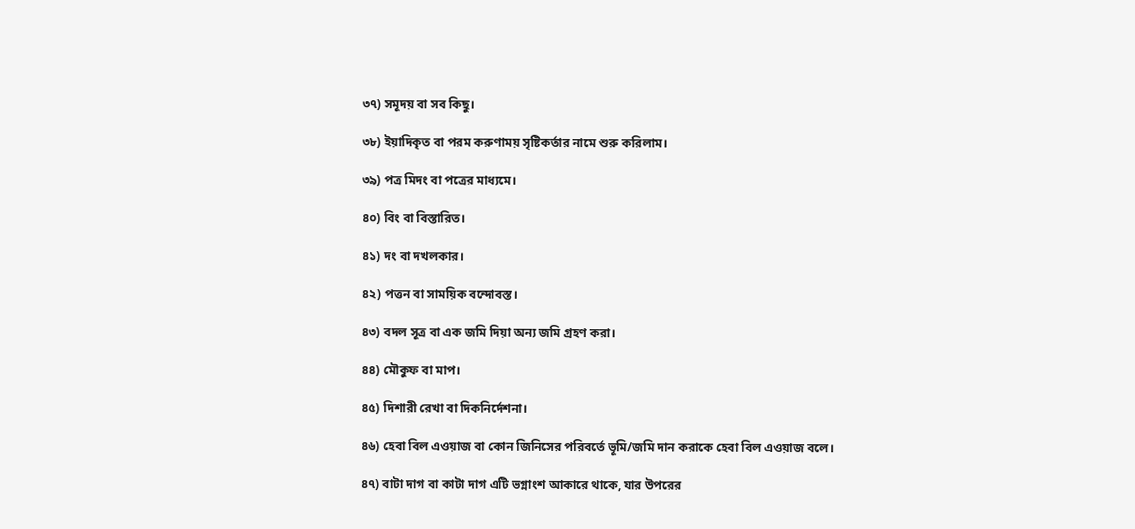৩৭) সমূদয় বা সব কিছু।

৩৮) ইয়াদিকৃত বা পরম করুণাময় সৃষ্টিকর্তার নামে শুরু করিলাম।

৩৯) পত্র মিদং বা পত্রের মাধ্যমে।

৪০) বিং বা বিস্তারিত।

৪১) দং বা দখলকার।

৪২) পত্তন বা সাময়িক বন্দোবস্ত।

৪৩) বদল সূত্র বা এক জমি দিয়া অন্য জমি গ্রহণ করা।

৪৪) মৌকুফ বা মাপ।

৪৫) দিশারী রেখা বা দিকনির্দেশনা।

৪৬) হেবা বিল এওয়াজ বা কোন জিনিসের পরিবর্তে ভূমি/জমি দান করাকে হেবা বিল এওয়াজ বলে।

৪৭) বাটা দাগ বা কাটা দাগ এটি ভগ্নাংশ আকারে থাকে, যার উপরের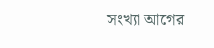সংখ্যা আগের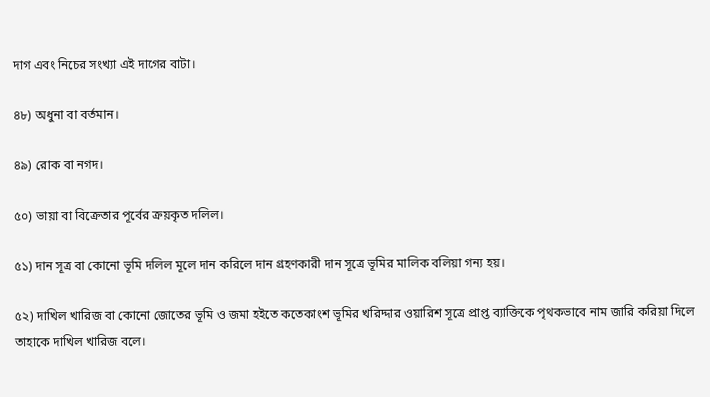দাগ এবং নিচের সংখ্যা এই দাগের বাটা।

৪৮) অধুনা বা বর্তমান।

৪৯) রোক বা নগদ।

৫০) ভায়া বা বিক্রেতার পূর্বের ক্রয়কৃত দলিল।

৫১) দান সূত্র বা কোনো ভূমি দলিল মূলে দান করিলে দান গ্রহণকারী দান সূত্রে ভূমির মালিক বলিয়া গন্য হয়।

৫২) দাখিল খারিজ বা কোনো জোতের ভূমি ও জমা হইতে কতেকাংশ ভূমির খরিদ্দার ওয়ারিশ সূত্রে প্রাপ্ত ব্যাক্তিকে পৃথকভাবে নাম জারি করিয়া দিলে তাহাকে দাখিল খারিজ বলে।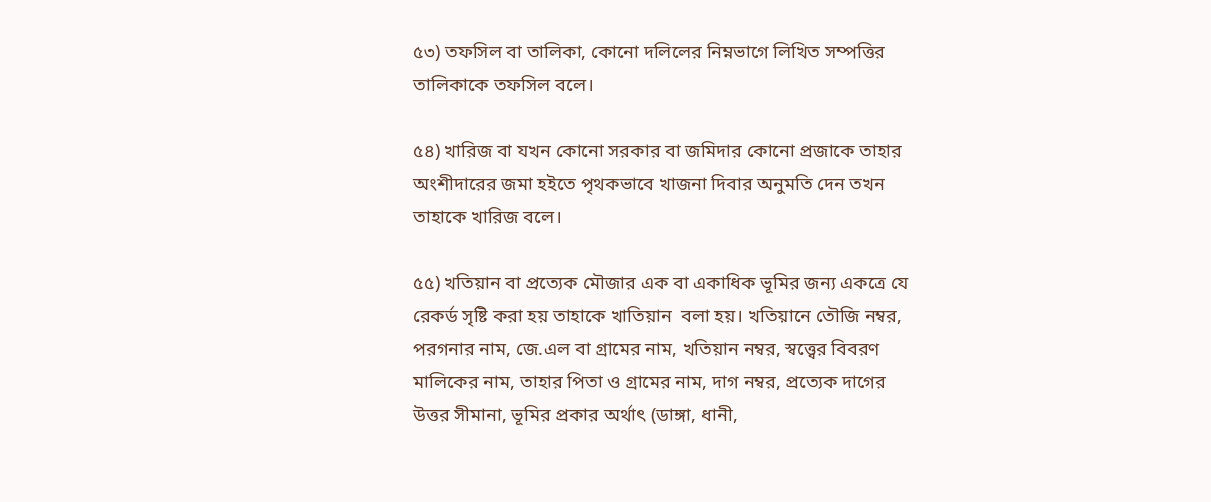৫৩) তফসিল বা তালিকা, কোনো দলিলের নিম্নভাগে লিখিত সম্পত্তির তালিকাকে তফসিল বলে।

৫৪) খারিজ বা যখন কোনো সরকার বা জমিদার কোনো প্রজাকে তাহার অংশীদারের জমা হইতে পৃথকভাবে খাজনা দিবার অনুমতি দেন তখন তাহাকে খারিজ বলে।

৫৫) খতিয়ান বা প্রত্যেক মৌজার এক বা একাধিক ভূমির জন্য একত্রে যে রেকর্ড সৃষ্টি করা হয় তাহাকে খাতিয়ান  বলা হয়। খতিয়ানে তৌজি নম্বর, পরগনার নাম, জে.এল বা গ্রামের নাম, খতিয়ান নম্বর, স্বত্ত্বের বিবরণ মালিকের নাম, তাহার পিতা ও গ্রামের নাম, দাগ নম্বর, প্রত্যেক দাগের উত্তর সীমানা, ভূমির প্রকার অর্থাৎ (ডাঙ্গা, ধানী,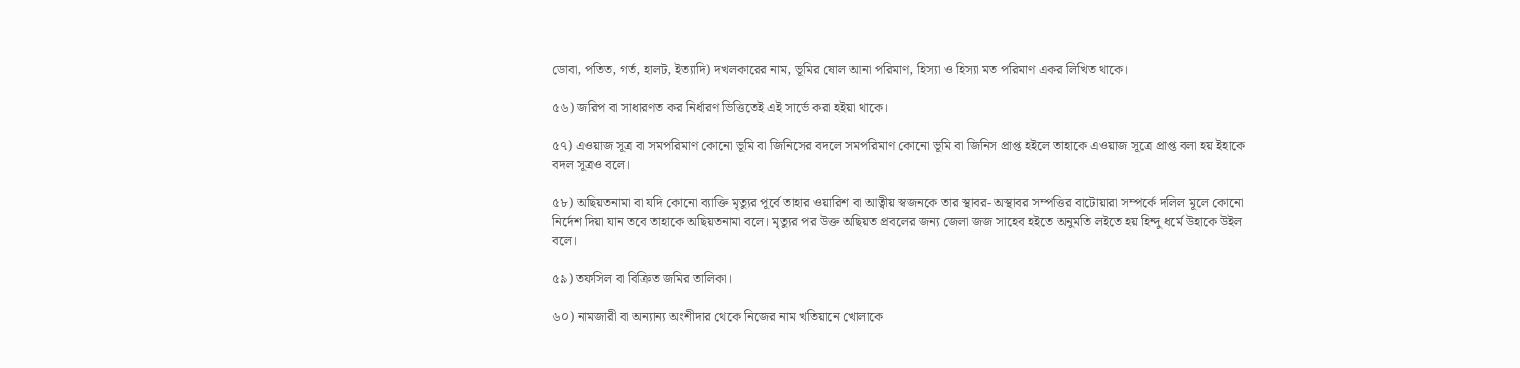ডোবা, পতিত, গর্ত, হালট, ইত্যাদি) দখলকারের নাম, ভূমির ষোল আনা পরিমাণ, হিস্যা ও হিস্যা মত পরিমাণ একর লিখিত থাকে।

৫৬) জরিপ বা সাধারণত কর নির্ধারণ ভিত্তিতেই এই সার্ভে করা হইয়া থাকে।

৫৭) এওয়াজ সূত্র বা সমপরিমাণ কোনো ভূমি বা জিনিসের বদলে সমপরিমাণ কোনো ভূমি বা জিনিস প্রাপ্ত হইলে তাহাকে এওয়াজ সূত্রে প্রাপ্ত বলা হয় ইহাকে বদল সূত্রও বলে।

৫৮) অছিয়তনামা বা যদি কোনো ব্যাক্তি মৃত্যুর পূর্বে তাহার ওয়ারিশ বা আত্বীয় স্বজনকে তার স্থাবর- অস্থাবর সম্পত্তির বাটোয়ারা সম্পর্কে দলিল মূলে কোনো নির্দেশ দিয়া যান তবে তাহাকে অছিয়তনামা বলে। মৃত্যুর পর উক্ত অছিয়ত প্রবলের জন্য জেলা জজ সাহেব হইতে অনুমতি লইতে হয় হিন্দু ধর্মে উহাকে উইল বলে।

৫৯) তফসিল বা বিক্রিত জমির তালিকা।

৬০) নামজারী বা অন্যান্য অংশীদার থেকে নিজের নাম খতিয়ানে খোলাকে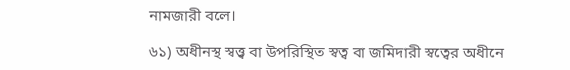নামজারী বলে।

৬১) অধীনস্থ স্বত্ত্ব বা উপরিস্থিত স্বত্ব বা জমিদারী স্বত্বের অধীনে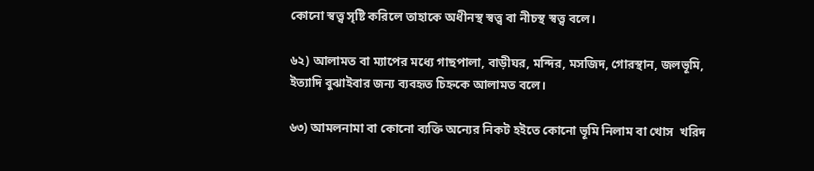কোনো স্বত্ত্ব সৃষ্টি করিলে তাহাকে অধীনস্থ স্বত্ত্ব বা নীচস্থ স্বত্ত্ব বলে।

৬২) আলামত বা ম্যাপের মধ্যে গাছপালা, বাড়ীঘর, মন্দির, মসজিদ, গোরস্থান, জলভূমি, ইত্যাদি বুঝাইবার জন্য ব্যবহৃত চিহ্নকে আলামত বলে।

৬৩) আমলনামা বা কোনো ব্যক্তি অন্যের নিকট হইতে কোনো ভূমি নিলাম বা খোস  খরিদ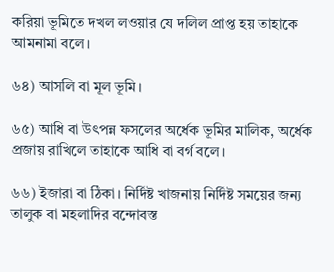করিয়া ভূমিতে দখল লওয়ার যে দলিল প্রাপ্ত হয় তাহাকে আমনামা বলে।

৬৪) আসলি বা মূল ভূমি।

৬৫) আধি বা উৎপন্ন ফসলের অর্ধেক ভূমির মালিক, অর্ধেক প্রজায় রাখিলে তাহাকে আধি বা বর্গ বলে।

৬৬) ইজারা বা ঠিকা। নির্দিষ্ট খাজনায় নির্দিষ্ট সময়ের জন্য তালুক বা মহলাদির বন্দোবস্ত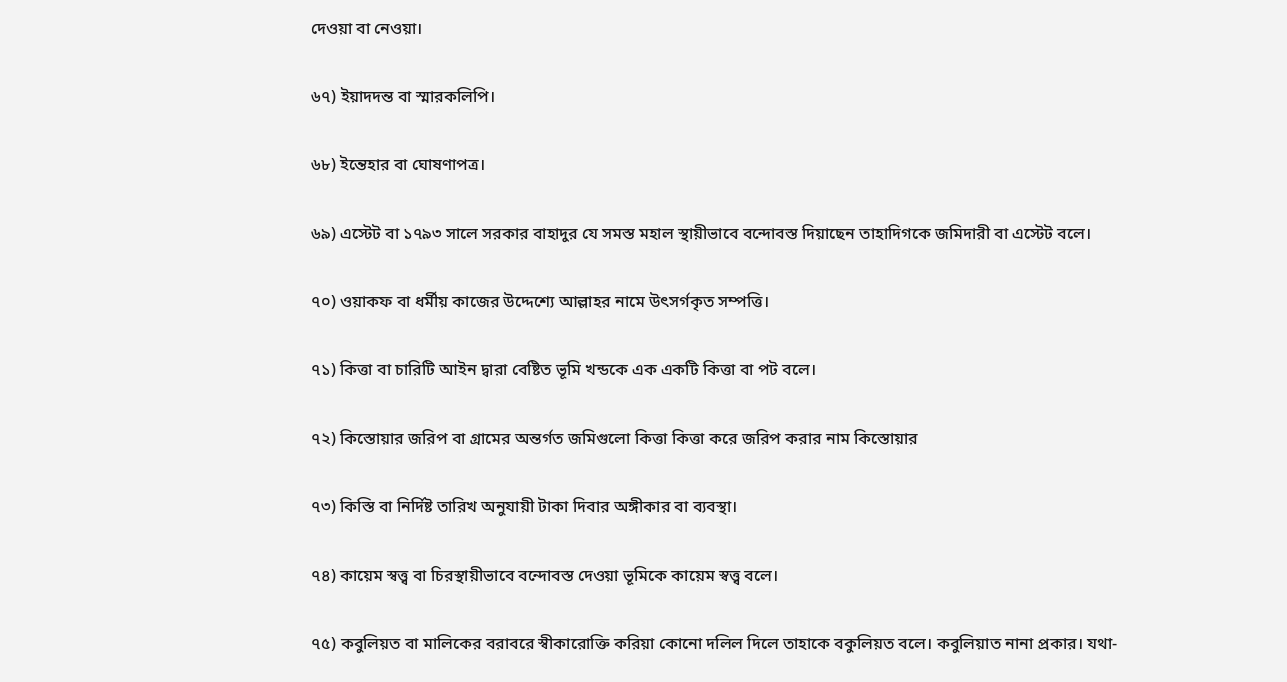দেওয়া বা নেওয়া।

৬৭) ইয়াদদন্ত বা স্মারকলিপি।

৬৮) ইন্তেহার বা ঘোষণাপত্র।

৬৯) এস্টেট বা ১৭৯৩ সালে সরকার বাহাদুর যে সমস্ত মহাল স্থায়ীভাবে বন্দোবস্ত দিয়াছেন তাহাদিগকে জমিদারী বা এস্টেট বলে।

৭০) ওয়াকফ বা ধর্মীয় কাজের উদ্দেশ্যে আল্লাহর নামে উৎসর্গকৃত সম্পত্তি।

৭১) কিত্তা বা চারিটি আইন দ্বারা বেষ্টিত ভূমি খন্ডকে এক একটি কিত্তা বা পট বলে।

৭২) কিস্তোয়ার জরিপ বা গ্রামের অন্তর্গত জমিগুলো কিত্তা কিত্তা করে জরিপ করার নাম কিস্তোয়ার

৭৩) কিস্তি বা নির্দিষ্ট তারিখ অনুযায়ী টাকা দিবার অঙ্গীকার বা ব্যবস্থা।

৭৪) কায়েম স্বত্ত্ব বা চিরস্থায়ীভাবে বন্দোবস্ত দেওয়া ভূমিকে কায়েম স্বত্ত্ব বলে।

৭৫) কবুলিয়ত বা মালিকের বরাবরে স্বীকারোক্তি করিয়া কোনো দলিল দিলে তাহাকে বকুলিয়ত বলে। কবুলিয়াত নানা প্রকার। যথা-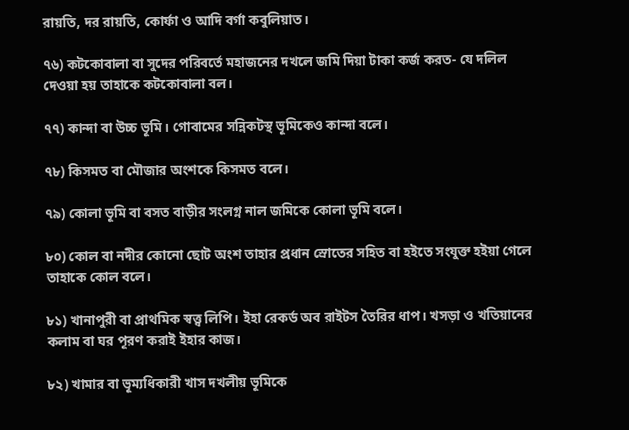রায়তি, দর রায়তি, কোর্ফা ও আদি বর্গা কবুলিয়াত।

৭৬) কটকোবালা বা সুদের পরিবর্তে মহাজনের দখলে জমি দিয়া টাকা কর্জ করত- যে দলিল দেওয়া হয় তাহাকে কটকোবালা বল।

৭৭) কান্দা বা উচ্চ ভূমি। গোবামের সন্নিকটস্থ ভূমিকেও কান্দা বলে।

৭৮) কিসমত বা মৌজার অংশকে কিসমত বলে।

৭৯) কোলা ভূমি বা বসত বাড়ীর সংলগ্ন নাল জমিকে কোলা ভূমি বলে।

৮০) কোল বা নদীর কোনো ছোট অংশ তাহার প্রধান স্রোতের সহিত বা হইতে সংযুক্ত হইয়া গেলে তাহাকে কোল বলে।

৮১) খানাপুরী বা প্রাথমিক স্বত্ত্ব লিপি। ইহা রেকর্ড অব রাইটস তৈরির ধাপ। খসড়া ও খতিয়ানের কলাম বা ঘর পূরণ করাই ইহার কাজ।

৮২) খামার বা ভূম্যধিকারী খাস দখলীয় ভূমিকে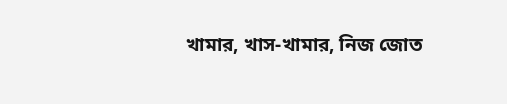খামার, খাস-খামার, নিজ জোত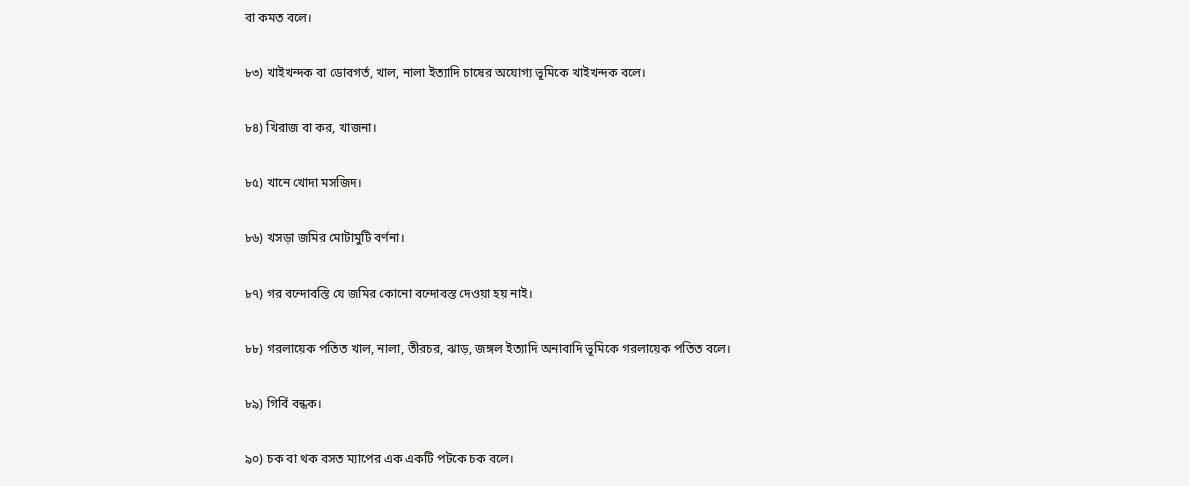বা কমত বলে।

৮৩) খাইখন্দক বা ডোবগর্ত, খাল, নালা ইত্যাদি চাষের অযোগ্য ভূমিকে খাইখন্দক বলে।

৮৪) খিরাজ বা কর, খাজনা।

৮৫) খানে খোদা মসজিদ।

৮৬) খসড়া জমির মোটামুটি বর্ণনা।

৮৭) গর বন্দোবস্তি যে জমির কোনো বন্দোবস্ত দেওয়া হয় নাই।

৮৮) গরলায়েক পতিত খাল, নালা, তীরচর, ঝাড়, জঙ্গল ইত্যাদি অনাবাদি ভূমিকে গরলায়েক পতিত বলে।

৮৯) গির্বি বন্ধক।

৯০) চক বা থক বসত ম্যাপের এক একটি পটকে চক বলে।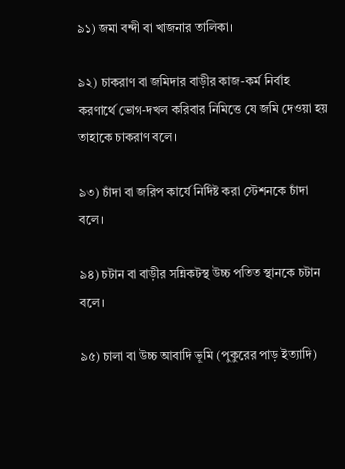৯১) জমা বন্দী বা খাজনার তালিকা।

৯২) চাকরাণ বা জমিদার বাড়ীর কাজ-কর্ম নির্বাহ করণার্থে ভোগ-দখল করিবার নিমিত্তে যে জমি দেওয়া হয় তাহাকে চাকরাণ বলে।

৯৩) চাঁদা বা জরিপ কার্যে নির্দিষ্ট করা স্টেশনকে চাঁদা বলে।

৯৪) চটান বা বাড়ীর সন্নিকটস্থ উচ্চ পতিত স্থানকে চটান বলে।

৯৫) চালা বা উচ্চ আবাদি ভূমি (পুকুরের পাড় ইত্যাদি)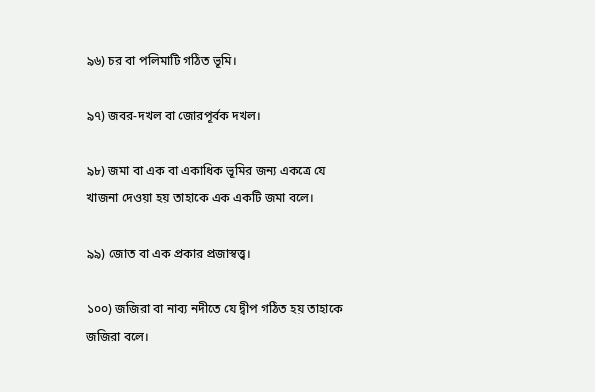৯৬) চর বা পলিমাটি গঠিত ভূমি।

৯৭) জবর-দখল বা জোরপূর্বক দখল।

৯৮) জমা বা এক বা একাধিক ভূমির জন্য একত্রে যে খাজনা দেওয়া হয় তাহাকে এক একটি জমা বলে।

৯৯) জোত বা এক প্রকার প্রজাস্বত্ত্ব।

১০০) জজিরা বা নাব্য নদীতে যে দ্বীপ গঠিত হয় তাহাকে জজিরা বলে।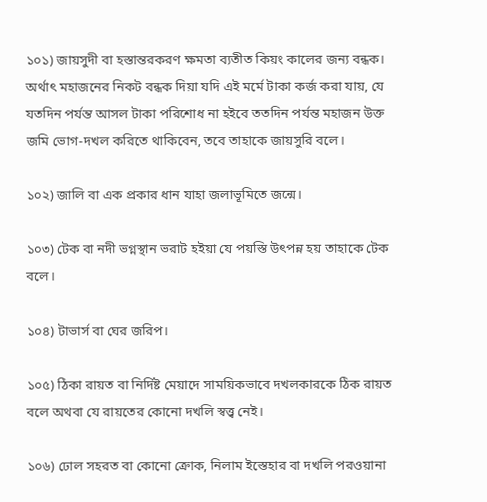১০১) জায়সুদী বা হস্তান্তরকরণ ক্ষমতা ব্যতীত কিয়ং কালের জন্য বন্ধক। অর্থাৎ মহাজনের নিকট বন্ধক দিয়া যদি এই মর্মে টাকা কর্জ করা যায়, যে যতদিন পর্যন্ত আসল টাকা পরিশোধ না হইবে ততদিন পর্যন্ত মহাজন উক্ত জমি ভোগ-দখল করিতে থাকিবেন, তবে তাহাকে জায়সুরি বলে।

১০২) জালি বা এক প্রকার ধান যাহা জলাভূমিতে জন্মে।

১০৩) টেক বা নদী ভগ্নস্থান ভরাট হইয়া যে পয়স্তি উৎপন্ন হয় তাহাকে টেক বলে।

১০৪) টাভার্স বা ঘের জরিপ।

১০৫) ঠিকা রায়ত বা নির্দিষ্ট মেয়াদে সাময়িকভাবে দখলকারকে ঠিক রায়ত বলে অথবা যে রায়তের কোনো দখলি স্বত্ত্ব নেই।

১০৬) ঢোল সহরত বা কোনো ক্রোক, নিলাম ইস্তেহার বা দখলি পরওয়ানা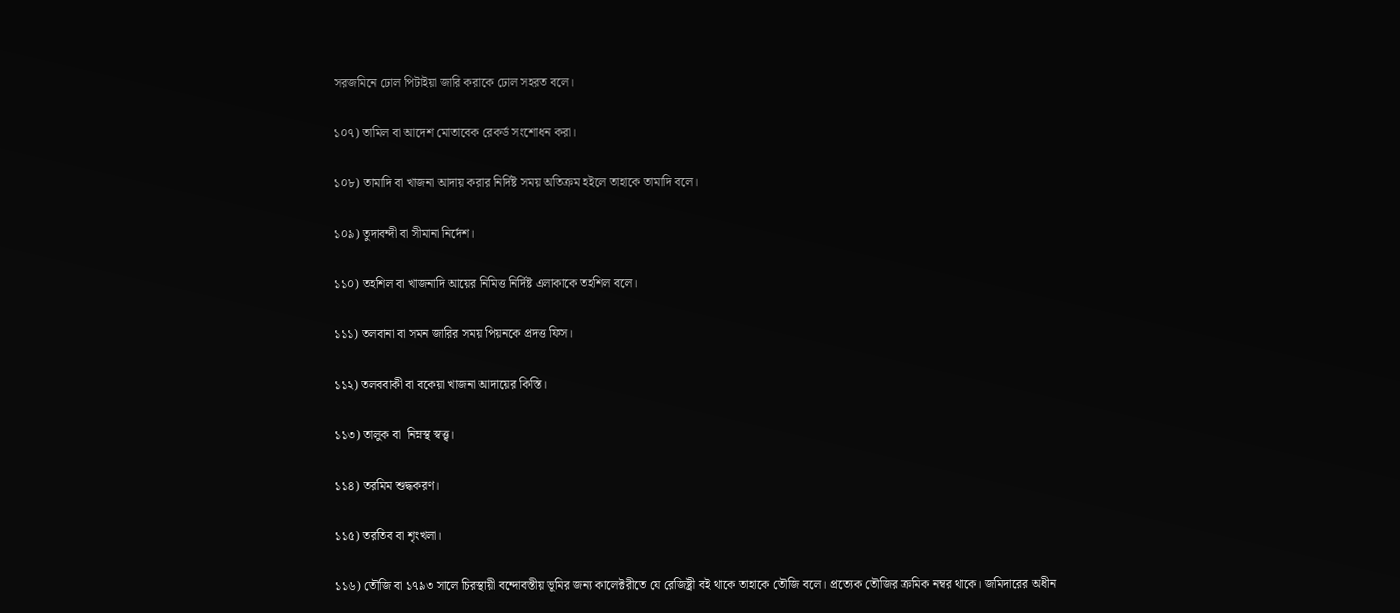সরজমিনে ঢোল পিটাইয়া জারি করাকে ঢোল সহরত বলে।

১০৭) তামিল বা আদেশ মোতাবেক রেকর্ড সংশোধন করা।

১০৮) তামাদি বা খাজনা আদায় করার নির্দিষ্ট সময় অতিক্রম হইলে তাহাকে তামাদি বলে।

১০৯) তুদাবন্দী বা সীমানা নির্দেশ।

১১০) তহশিল বা খাজনাদি আয়ের নিমিত্ত নির্দিষ্ট এলাকাকে তহশিল বলে।

১১১) তলবানা বা সমন জারির সময় পিয়নকে প্রদত্ত ফিস।

১১২) তলববাকী বা বকেয়া খাজনা আদায়ের কিস্তি।

১১৩) তালুক বা  নিম্নস্থ স্বত্ত্ব।

১১৪) তরমিম শুদ্ধকরণ।

১১৫) তরতিব বা শৃংখলা।

১১৬) তৌজি বা ১৭৯৩ সালে চিরস্থায়ী বন্দোবস্তীয় ভূমির জন্য কালেক্টরীতে যে রেজিষ্ট্রী বই থাকে তাহাকে তৌজি বলে। প্রত্যেক তৌজির ক্রমিক নম্বর থাকে। জমিদারের অধীন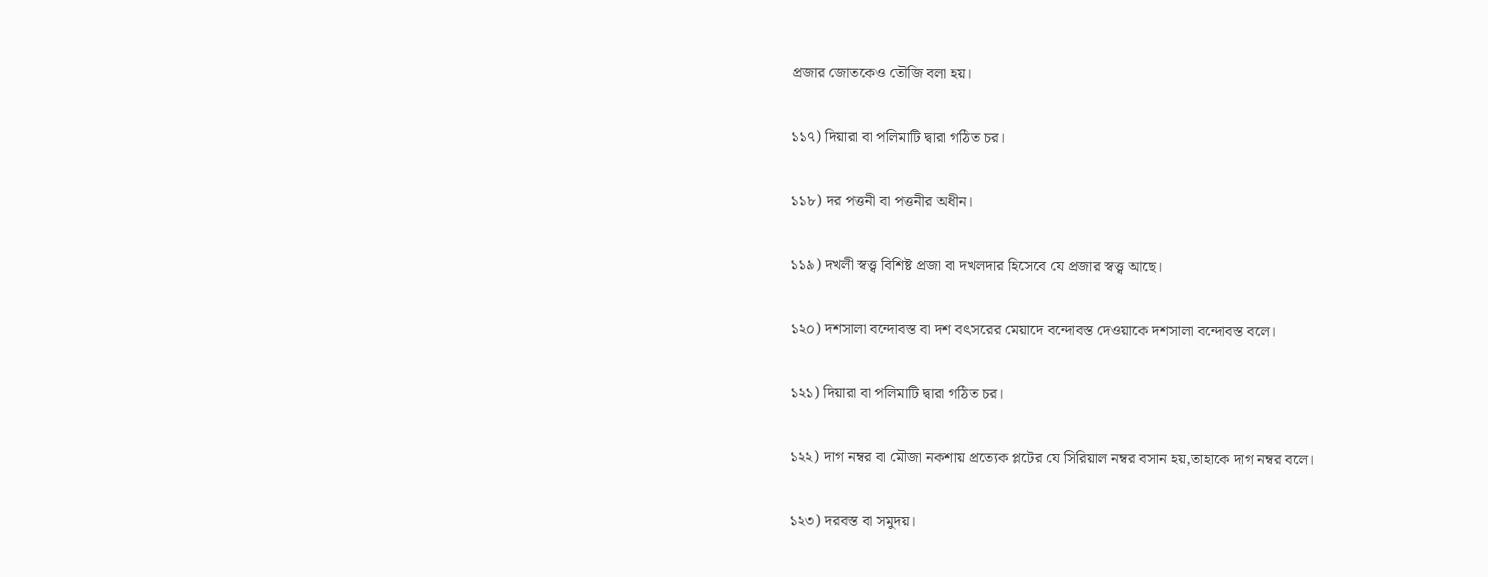প্রজার জোতকেও তৌজি বলা হয়।

১১৭) দিয়ারা বা পলিমাটি দ্বারা গঠিত চর।

১১৮) দর পত্তনী বা পত্তনীর অধীন।

১১৯) দখলী স্বত্ত্ব বিশিষ্ট প্রজা বা দখলদার হিসেবে যে প্রজার স্বত্ত্ব আছে।

১২০) দশসালা বন্দোবস্ত বা দশ বৎসরের মেয়াদে বন্দোবস্ত দেওয়াকে দশসালা বন্দোবস্ত বলে।

১২১) দিয়ারা বা পলিমাটি দ্বারা গঠিত চর।

১২২) দাগ নম্বর বা মৌজা নকশায় প্রত্যেক প্লটের যে সিরিয়াল নম্বর বসান হয়,তাহাকে দাগ নম্বর বলে।

১২৩) দরবস্ত বা সমুদয়।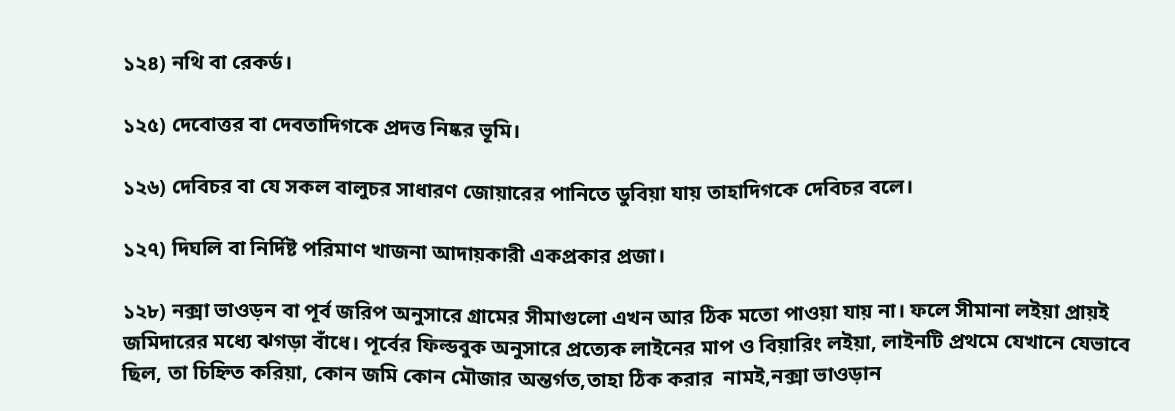১২৪) নথি বা রেকর্ড।

১২৫) দেবোত্তর বা দেবতাদিগকে প্রদত্ত নিষ্কর ভূমি।

১২৬) দেবিচর বা যে সকল বালুচর সাধারণ জোয়ারের পানিতে ডুবিয়া যায় তাহাদিগকে দেবিচর বলে।

১২৭) দিঘলি বা নির্দিষ্ট পরিমাণ খাজনা আদায়কারী একপ্রকার প্রজা।

১২৮) নক্সা ভাওড়ন বা পূর্ব জরিপ অনুসারে গ্রামের সীমাগুলো এখন আর ঠিক মতো পাওয়া যায় না। ফলে সীমানা লইয়া প্রায়ই জমিদারের মধ্যে ঝগড়া বাঁধে। পূর্বের ফিল্ডবুক অনুসারে প্রত্যেক লাইনের মাপ ও বিয়ারিং লইয়া, লাইনটি প্রথমে যেখানে যেভাবে ছিল, তা চিহ্নিত করিয়া, কোন জমি কোন মৌজার অন্তর্গত,তাহা ঠিক করার  নামই,নক্সা ভাওড়ান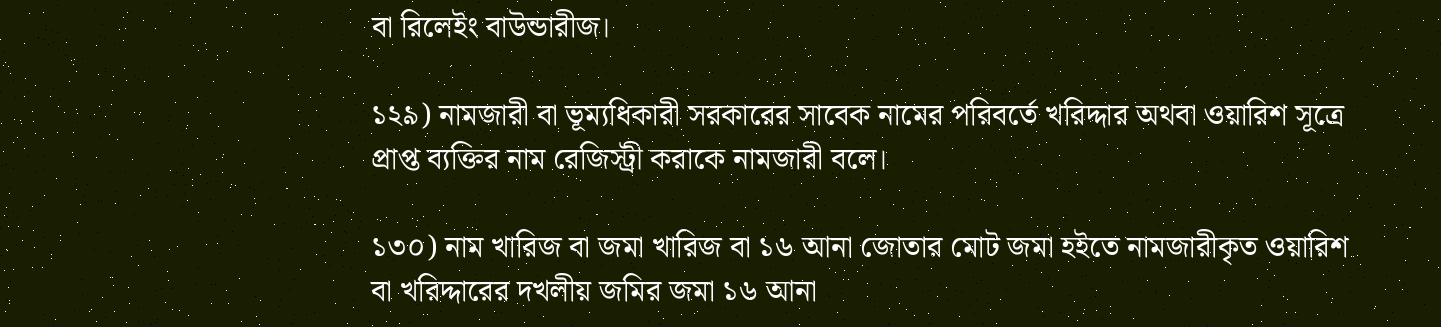বা রিলেইং বাউন্ডারীজ।

১২৯) নামজারী বা ভূম্যধিকারী সরকারের সাবেক নামের পরিবর্তে খরিদ্দার অথবা ওয়ারিশ সূত্রে প্রাপ্ত ব্যক্তির নাম রেজিস্ট্রী করাকে নামজারী বলে।

১৩০) নাম খারিজ বা জমা খারিজ বা ১৬ আনা জোতার মোট জমা হইতে নামজারীকৃত ওয়ারিশ বা খরিদ্দারের দখলীয় জমির জমা ১৬ আনা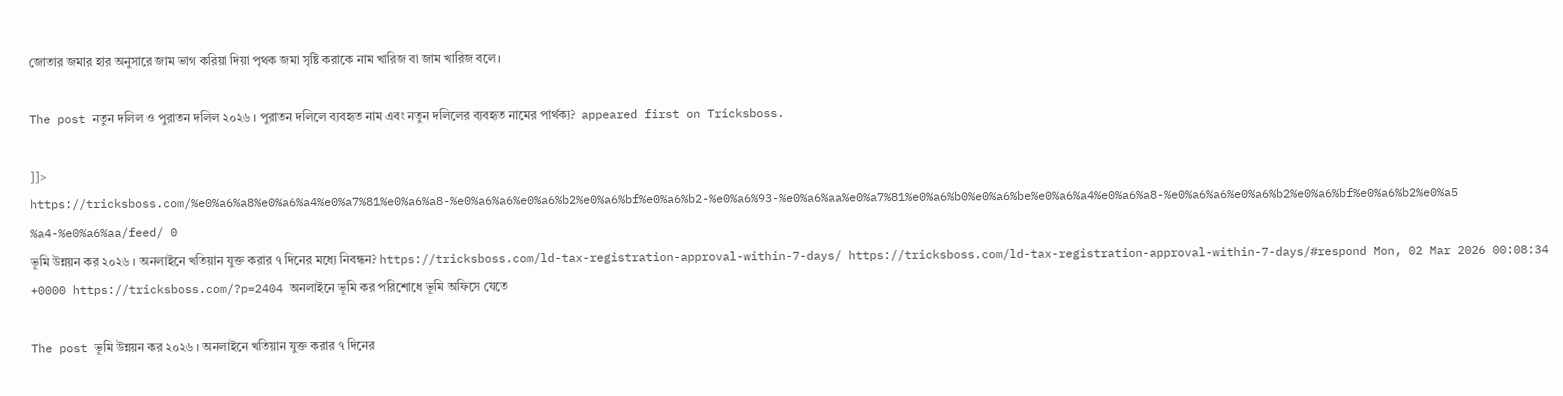জোতার জমার হার অনুসারে জাম ভাগ করিয়া দিয়া পৃথক জমা সৃষ্টি করাকে নাম খারিজ বা জাম খারিজ বলে।

The post নতুন দলিল ও পুরাতন দলিল ২০২৬ । পুরাতন দলিলে ব্যবহৃত নাম এবং নতুন দলিলের ব্যবহৃত নামের পার্থক্য?  appeared first on Tricksboss.

]]>
https://tricksboss.com/%e0%a6%a8%e0%a6%a4%e0%a7%81%e0%a6%a8-%e0%a6%a6%e0%a6%b2%e0%a6%bf%e0%a6%b2-%e0%a6%93-%e0%a6%aa%e0%a7%81%e0%a6%b0%e0%a6%be%e0%a6%a4%e0%a6%a8-%e0%a6%a6%e0%a6%b2%e0%a6%bf%e0%a6%b2%e0%a5%a4-%e0%a6%aa/feed/ 0
ভূমি উন্নয়ন কর ২০২৬ । অনলাইনে খতিয়ান যুক্ত করার ৭ দিনের মধ্যে নিবন্ধন? https://tricksboss.com/ld-tax-registration-approval-within-7-days/ https://tricksboss.com/ld-tax-registration-approval-within-7-days/#respond Mon, 02 Mar 2026 00:08:34 +0000 https://tricksboss.com/?p=2404 অনলাইনে ভূমি কর পরিশোধে ভূমি অফিসে যেতে

The post ভূমি উন্নয়ন কর ২০২৬ । অনলাইনে খতিয়ান যুক্ত করার ৭ দিনের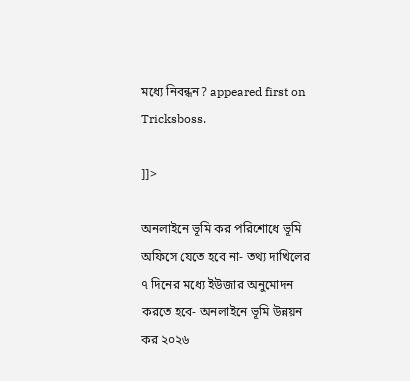মধ্যে নিবন্ধন? appeared first on Tricksboss.

]]>

অনলাইনে ভূমি কর পরিশোধে ভূমি অফিসে যেতে হবে না- তথ্য দাখিলের ৭ দিনের মধ্যে ইউজার অনুমোদন করতে হবে- অনলাইনে ভূমি উন্নয়ন কর ২০২৬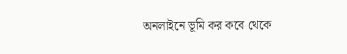অনলাইনে ভূমি কর কবে থেকে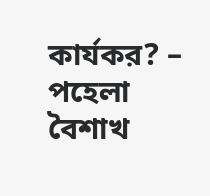কার্যকর? – পহেলা বৈশাখ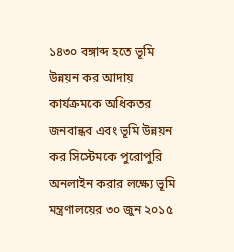১৪৩০ বঙ্গাব্দ হতে ভূমি উন্নয়ন কর আদায় কার্যক্রমকে অধিকতর জনবান্ধব এবং ভূমি উন্নয়ন কর সিস্টেমকে পুরোপুরি অনলাইন করার লক্ষ্যে ভূমি মন্ত্রণালয়ের ৩০ জুন ২০১৫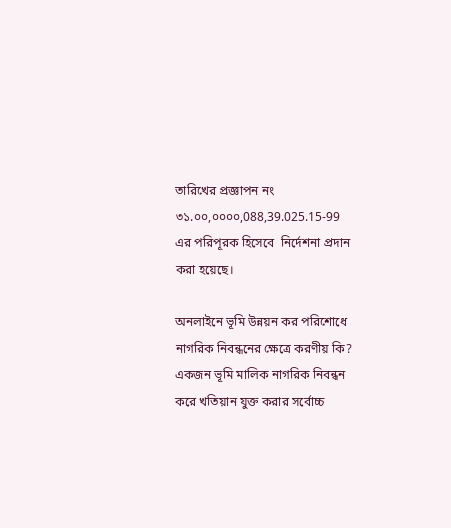তারিখের প্রজ্ঞাপন নং ৩১.০০,০০০০,088,39.025.15-99 এর পরিপূরক হিসেবে  নির্দেশনা প্রদান করা হয়েছে।

অনলাইনে ভূমি উন্নয়ন কর পরিশোধে নাগরিক নিবন্ধনের ক্ষেত্রে করণীয় কি? একজন ভূমি মালিক নাগরিক নিবন্ধন করে খতিয়ান যুক্ত করার সর্বোচ্চ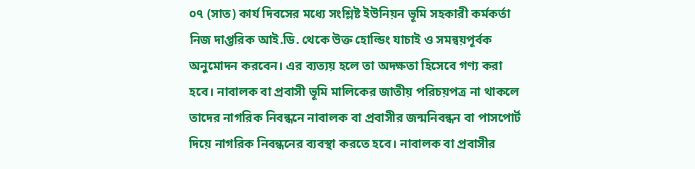০৭ (সাত) কার্য দিবসের মধ্যে সংশ্লিষ্ট ইউনিয়ন ভূমি সহকারী কর্মকর্তা নিজ দাপ্তরিক আই.ডি. থেকে উক্ত হোল্ডিং যাচাই ও সমন্বয়পূর্বক অনুমোদন করবেন। এর ব্যত্যয় হলে তা অদক্ষতা হিসেবে গণ্য করা হবে। নাবালক বা প্রবাসী ভূমি মালিকের জাতীয় পরিচয়পত্র না থাকলে তাদের নাগরিক নিবন্ধনে নাবালক বা প্রবাসীর জন্মনিবন্ধন বা পাসপোর্ট দিয়ে নাগরিক নিবন্ধনের ব্যবস্থা করতে হবে। নাবালক বা প্রবাসীর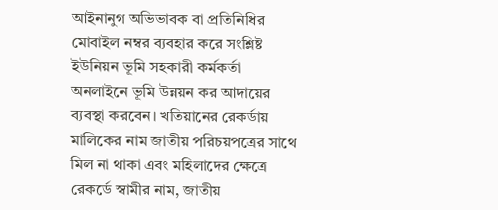আইনানুগ অভিভাবক বা প্রতিনিধির মোবাইল নম্বর ব্যবহার করে সংশ্লিষ্ট ইউনিয়ন ভূমি সহকারী কর্মকর্তা অনলাইনে ভূমি উন্নয়ন কর আদায়ের ব্যবস্থা করবেন। খতিয়ানের রেকর্ডায় মালিকের নাম জাতীয় পরিচয়পত্রের সাথে মিল না থাকা এবং মহিলাদের ক্ষেত্রে রেকর্ডে স্বামীর নাম, জাতীয়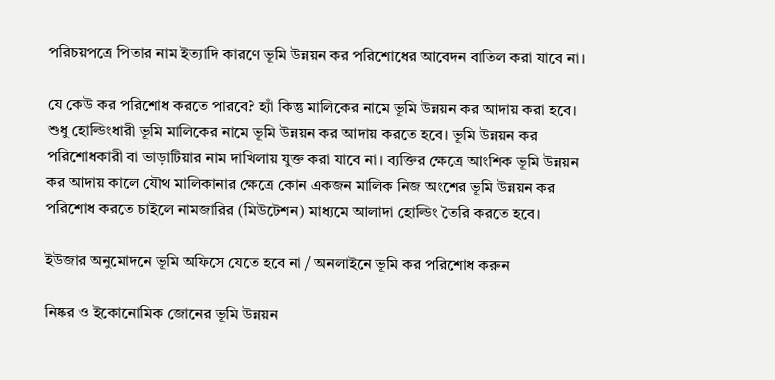পরিচয়পত্রে পিতার নাম ইত্যাদি কারণে ভূমি উন্নয়ন কর পরিশোধের আবেদন বাতিল করা যাবে না।

যে কেউ কর পরিশোধ করতে পারবে? হ্যাঁ কিন্তু মালিকের নামে ভূমি উন্নয়ন কর আদায় করা হবে।  শুধু হোল্ডিংধারী ভূমি মালিকের নামে ভূমি উন্নয়ন কর আদায় করতে হবে। ভূমি উন্নয়ন কর পরিশোধকারী বা ভাড়াটিয়ার নাম দাখিলায় যুক্ত করা যাবে না। ব্যক্তির ক্ষেত্রে আংশিক ভূমি উন্নয়ন কর আদায় কালে যৌথ মালিকানার ক্ষেত্রে কোন একজন মালিক নিজ অংশের ভূমি উন্নয়ন কর পরিশোধ করতে চাইলে নামজারির (মিউটেশন) মাধ্যমে আলাদা হোল্ডিং তৈরি করতে হবে।

ইউজার অনুমোদনে ভূমি অফিসে যেতে হবে না / অনলাইনে ভূমি কর পরিশোধ করুন

নিষ্কর ও ইকোনোমিক জোনের ভূমি উন্নয়ন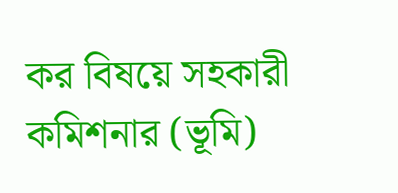কর বিষয়ে সহকারী কমিশনার (ভূমি)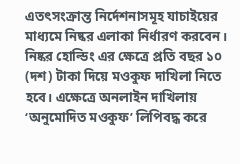এতৎসংক্রান্ত নির্দেশনাসমূহ যাচাইয়ের মাধ্যমে নিষ্কর এলাকা নির্ধারণ করবেন। নিষ্কর হোল্ডিং এর ক্ষেত্রে প্রতি বছর ১০ (দশ) টাকা দিয়ে মওকুফ দাখিলা নিতে হবে। এক্ষেত্রে অনলাইন দাখিলায় ‘অনুমোদিত মওকুফ’ লিপিবদ্ধ করে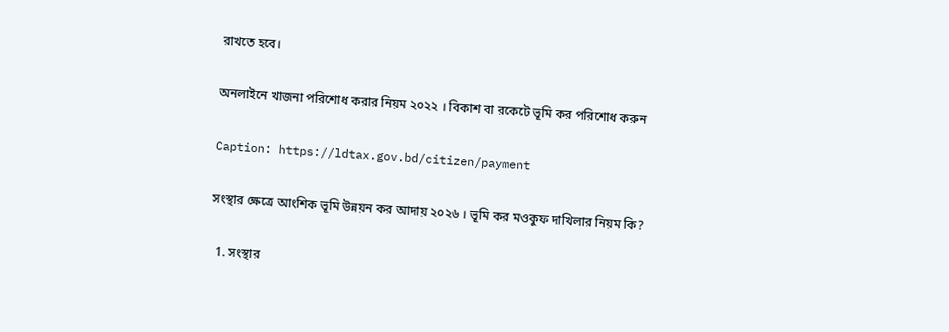রাখতে হবে।

অনলাইনে খাজনা পরিশোধ করার নিয়ম ২০২২ । বিকাশ বা রকেটে ভূমি কর পরিশোধ করুন

Caption: https://ldtax.gov.bd/citizen/payment

সংস্থার ক্ষেত্রে আংশিক ভূমি উন্নয়ন কর আদায় ২০২৬ । ভূমি কর মওকুফ দাখিলার নিয়ম কি?

  1. সংস্থার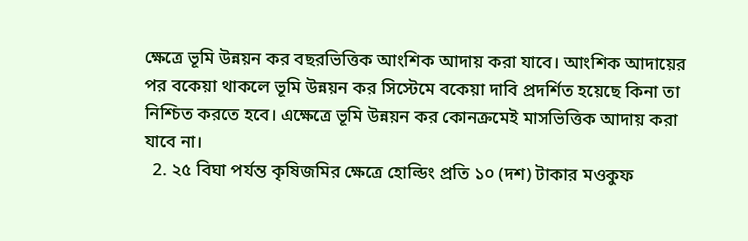ক্ষেত্রে ভূমি উন্নয়ন কর বছরভিত্তিক আংশিক আদায় করা যাবে। আংশিক আদায়ের পর বকেয়া থাকলে ভূমি উন্নয়ন কর সিস্টেমে বকেয়া দাবি প্রদর্শিত হয়েছে কিনা তা নিশ্চিত করতে হবে। এক্ষেত্রে ভূমি উন্নয়ন কর কোনক্রমেই মাসভিত্তিক আদায় করা যাবে না।
  2. ২৫ বিঘা পর্যন্ত কৃষিজমির ক্ষেত্রে হোল্ডিং প্রতি ১০ (দশ) টাকার মওকুফ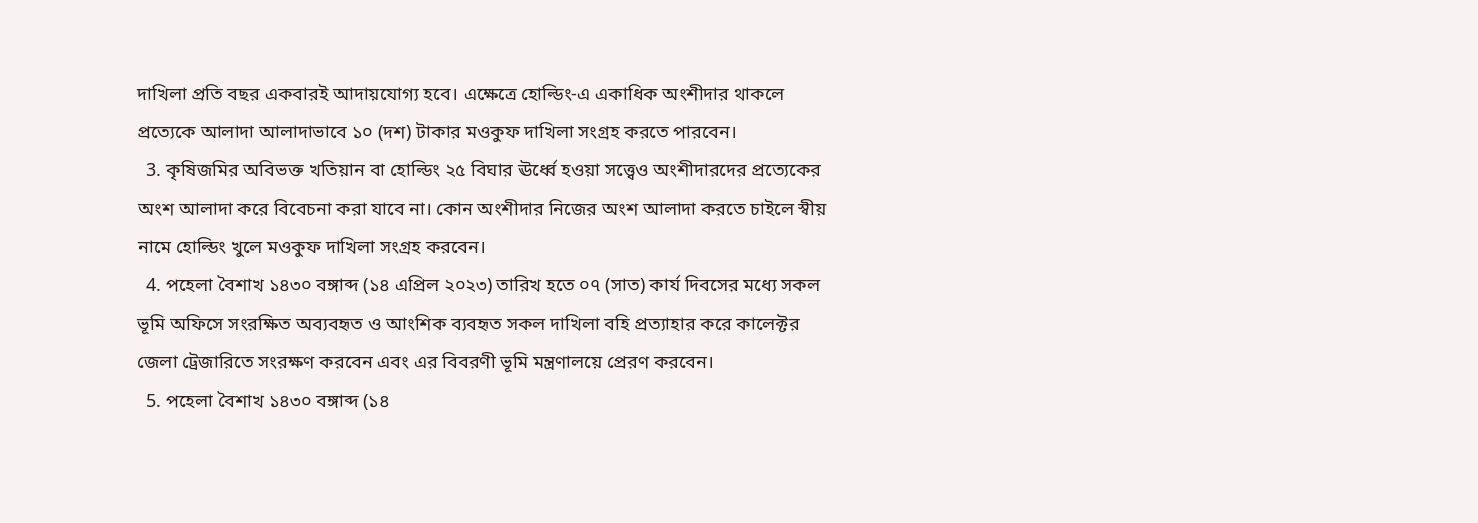দাখিলা প্রতি বছর একবারই আদায়যোগ্য হবে। এক্ষেত্রে হোল্ডিং-এ একাধিক অংশীদার থাকলে প্রত্যেকে আলাদা আলাদাভাবে ১০ (দশ) টাকার মওকুফ দাখিলা সংগ্রহ করতে পারবেন।
  3. কৃষিজমির অবিভক্ত খতিয়ান বা হোল্ডিং ২৫ বিঘার ঊর্ধ্বে হওয়া সত্ত্বেও অংশীদারদের প্রত্যেকের অংশ আলাদা করে বিবেচনা করা যাবে না। কোন অংশীদার নিজের অংশ আলাদা করতে চাইলে স্বীয় নামে হোল্ডিং খুলে মওকুফ দাখিলা সংগ্রহ করবেন।
  4. পহেলা বৈশাখ ১৪৩০ বঙ্গাব্দ (১৪ এপ্রিল ২০২৩) তারিখ হতে ০৭ (সাত) কার্য দিবসের মধ্যে সকল ভূমি অফিসে সংরক্ষিত অব্যবহৃত ও আংশিক ব্যবহৃত সকল দাখিলা বহি প্রত্যাহার করে কালেক্টর জেলা ট্রেজারিতে সংরক্ষণ করবেন এবং এর বিবরণী ভূমি মন্ত্রণালয়ে প্রেরণ করবেন।
  5. পহেলা বৈশাখ ১৪৩০ বঙ্গাব্দ (১৪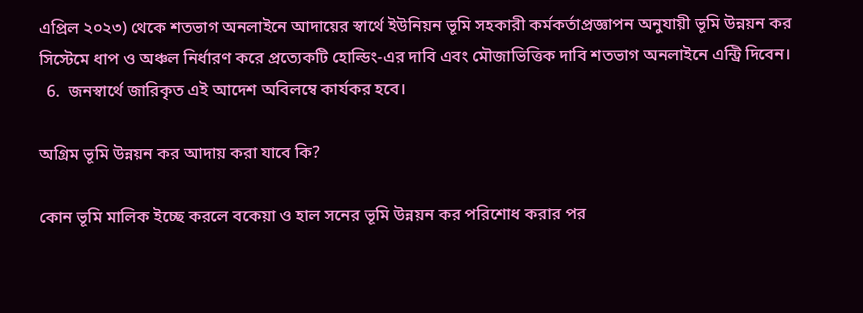এপ্রিল ২০২৩) থেকে শতভাগ অনলাইনে আদায়ের স্বার্থে ইউনিয়ন ভূমি সহকারী কর্মকর্তাপ্রজ্ঞাপন অনুযায়ী ভূমি উন্নয়ন কর সিস্টেমে ধাপ ও অঞ্চল নির্ধারণ করে প্রত্যেকটি হোল্ডিং-এর দাবি এবং মৌজাভিত্তিক দাবি শতভাগ অনলাইনে এন্ট্রি দিবেন।
  6.  জনস্বার্থে জারিকৃত এই আদেশ অবিলম্বে কার্যকর হবে।

অগ্রিম ভূমি উন্নয়ন কর আদায় করা যাবে কি?

কোন ভূমি মালিক ইচ্ছে করলে বকেয়া ও হাল সনের ভূমি উন্নয়ন কর পরিশোধ করার পর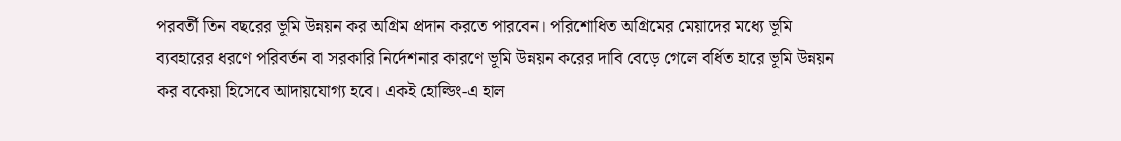পরবর্তী তিন বছরের ভূমি উন্নয়ন কর অগ্রিম প্রদান করতে পারবেন। পরিশোধিত অগ্রিমের মেয়াদের মধ্যে ভূমি ব্যবহারের ধরণে পরিবর্তন বা সরকারি নির্দেশনার কারণে ভূমি উন্নয়ন করের দাবি বেড়ে গেলে বর্ধিত হারে ভূমি উন্নয়ন কর বকেয়া হিসেবে আদায়যোগ্য হবে। একই হোল্ডিং-এ হাল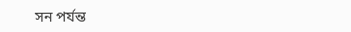সন পর্যন্ত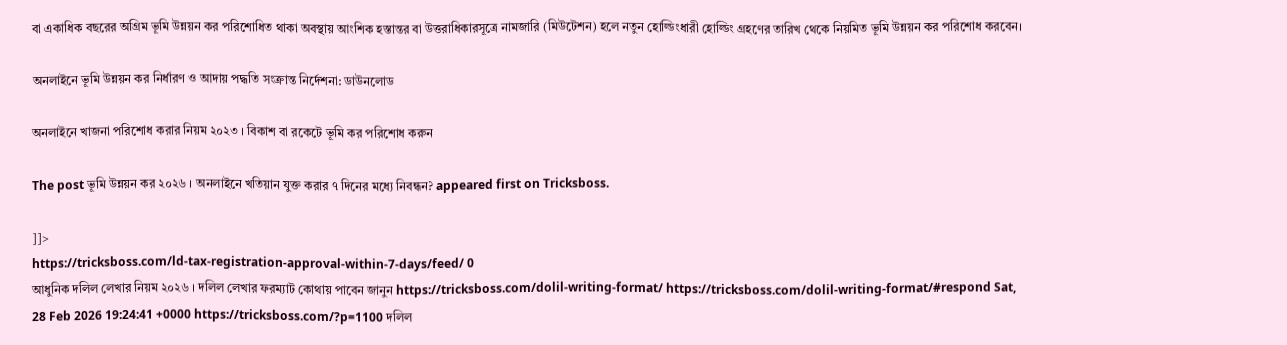বা একাধিক বছরের অগ্রিম ভূমি উন্নয়ন কর পরিশোধিত থাকা অবস্থায় আংশিক হস্তান্তর বা উত্তরাধিকারসূত্রে নামজারি (মিউটেশন) হলে নতুন হোল্ডিংধারী হোল্ডিং গ্রহণের তারিখ থেকে নিয়মিত ভূমি উন্নয়ন কর পরিশোধ করবেন।

অনলাইনে ভূমি উন্নয়ন কর নির্ধারণ ও আদায় পদ্ধতি সংক্রান্ত নির্দেশনা: ডাউনলোড

অনলাইনে খাজনা পরিশোধ করার নিয়ম ২০২৩ । বিকাশ বা রকেটে ভূমি কর পরিশোধ করুন

The post ভূমি উন্নয়ন কর ২০২৬ । অনলাইনে খতিয়ান যুক্ত করার ৭ দিনের মধ্যে নিবন্ধন? appeared first on Tricksboss.

]]>
https://tricksboss.com/ld-tax-registration-approval-within-7-days/feed/ 0
আধুনিক দলিল লেখার নিয়ম ২০২৬ । দলিল লেখার ফরম্যাট কোথায় পাবেন জানুন https://tricksboss.com/dolil-writing-format/ https://tricksboss.com/dolil-writing-format/#respond Sat, 28 Feb 2026 19:24:41 +0000 https://tricksboss.com/?p=1100 দলিল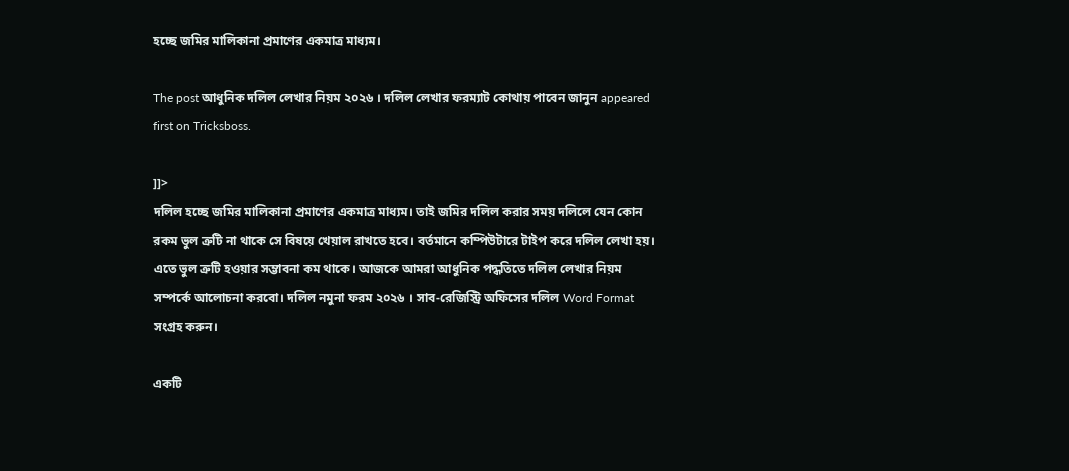হচ্ছে জমির মালিকানা প্রমাণের একমাত্র মাধ্যম।

The post আধুনিক দলিল লেখার নিয়ম ২০২৬ । দলিল লেখার ফরম্যাট কোথায় পাবেন জানুন appeared first on Tricksboss.

]]>
দলিল হচ্ছে জমির মালিকানা প্রমাণের একমাত্র মাধ্যম। তাই জমির দলিল করার সময় দলিলে যেন কোন রকম ভুল ত্রুটি না থাকে সে বিষয়ে খেয়াল রাখতে হবে। বর্তমানে কম্পিউটারে টাইপ করে দলিল লেখা হয়। এতে ভুল ত্রুটি হওয়ার সম্ভাবনা কম থাকে। আজকে আমরা আধুনিক পদ্ধতিতে দলিল লেখার নিয়ম সম্পর্কে আলোচনা করবো। দলিল নমুনা ফরম ২০২৬ । সাব-রেজিস্ট্রি অফিসের দলিল Word Format সংগ্রহ করুন।

একটি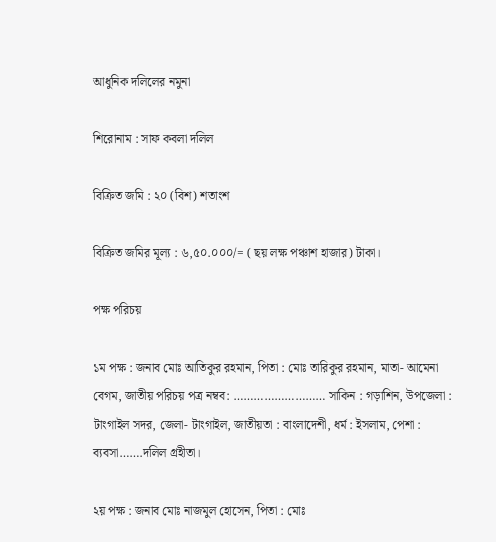আধুনিক দলিলের নমুনা

শিরোনাম : সাফ কবলা দলিল

বিক্রিত জমি : ২০ (বিশ) শতাংশ

বিক্রিত জমির মূল্য : ৬,৫০.০০০/= ( ছয় লক্ষ পঞ্চাশ হাজার) টাকা।

পক্ষ পরিচয়

১ম পক্ষ : জনাব মোঃ আতিকুর রহমান, পিতা : মোঃ তারিকুর রহমান, মাতা- আমেনা বেগম, জাতীয় পরিচয় পত্র নম্বব: ……………………… সাকিন : গড়াশিন, উপজেলা : টাংগাইল সদর, জেলা- টাংগাইল, জাতীয়তা : বাংলাদেশী, ধর্ম : ইসলাম, পেশা : ব্যবসা…….দলিল গ্রহীতা।

২য় পক্ষ : জনাব মোঃ নাজমুল হোসেন, পিতা : মোঃ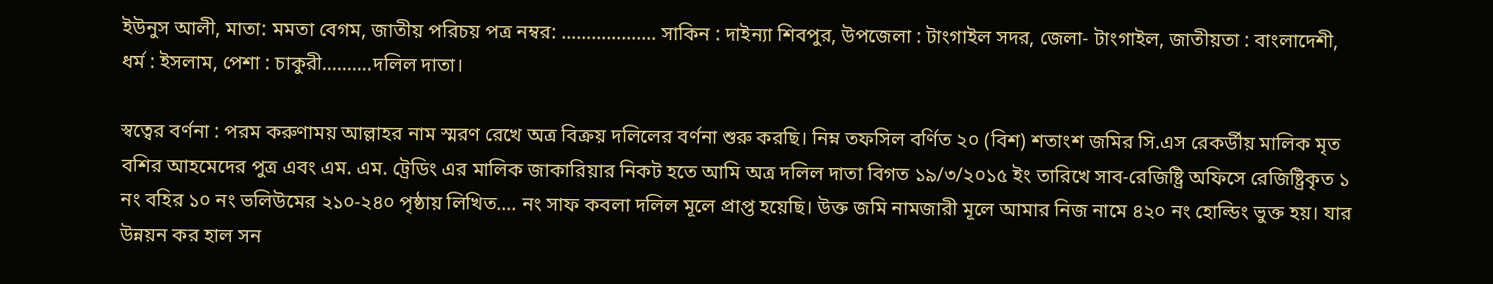ইউনুস আলী, মাতা: মমতা বেগম, জাতীয় পরিচয় পত্র নম্বর: ………………. সাকিন : দাইন্যা শিবপুর, উপজেলা : টাংগাইল সদর, জেলা- টাংগাইল, জাতীয়তা : বাংলাদেশী,  ধর্ম : ইসলাম, পেশা : চাকুরী……….দলিল দাতা।

স্বত্বের বর্ণনা : পরম করুণাময় আল্লাহর নাম স্মরণ রেখে অত্র বিক্রয় দলিলের বর্ণনা শুরু করছি। নিম্ন তফসিল বর্ণিত ২০ (বিশ) শতাংশ জমির সি.এস রেকর্ডীয় মালিক মৃত বশির আহমেদের পুত্র এবং এম. এম. ট্রেডিং এর মালিক জাকারিয়ার নিকট হতে আমি অত্র দলিল দাতা বিগত ১৯/৩/২০১৫ ইং তারিখে সাব-রেজিষ্ট্রি অফিসে রেজিষ্ট্রিকৃত ১ নং বহির ১০ নং ভলিউমের ২১০-২৪০ পৃষ্ঠায় লিখিত…. নং সাফ কবলা দলিল মূলে প্রাপ্ত হয়েছি। উক্ত জমি নামজারী মূলে আমার নিজ নামে ৪২০ নং হোল্ডিং ভুক্ত হয়। যার উন্নয়ন কর হাল সন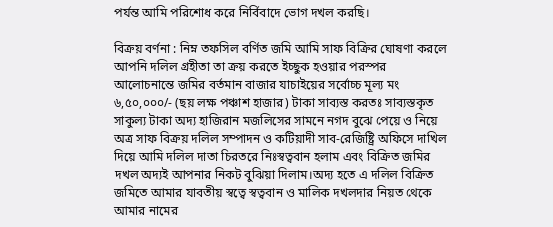পর্যন্ত আমি পরিশোধ করে নির্বিবাদে ভোগ দখল করছি।

বিক্রয় বর্ণনা : নিম্ন তফসিল বর্ণিত জমি আমি সাফ বিক্রির ঘোষণা করলে আপনি দলিল গ্রহীতা তা ক্রয় করতে ইচ্ছুক হওয়ার পরস্পর আলোচনান্তে জমির বর্তমান বাজার যাচাইয়ের সর্বোচ্চ মূল্য মং ৬,৫০,০০০/- (ছয় লক্ষ পঞ্চাশ হাজার) টাকা সাব্যস্ত করতঃ সাব্যস্তকৃত সাকুল্য টাকা অদ্য হাজিরান মজলিসের সামনে নগদ বুঝে পেয়ে ও নিয়ে অত্র সাফ বিক্রয় দলিল সম্পাদন ও কটিয়াদী সাব-রেজিষ্ট্রি অফিসে দাখিল দিয়ে আমি দলিল দাতা চিরতরে নিঃস্বত্ববান হলাম এবং বিক্রিত জমির দখল অদ্যই আপনার নিকট বুঝিয়া দিলাম।অদ্য হতে এ দলিল বিক্রিত জমিতে আমার যাবতীয় স্বত্বে স্বত্ববান ও মালিক দখলদার নিয়ত থেকে আমার নামের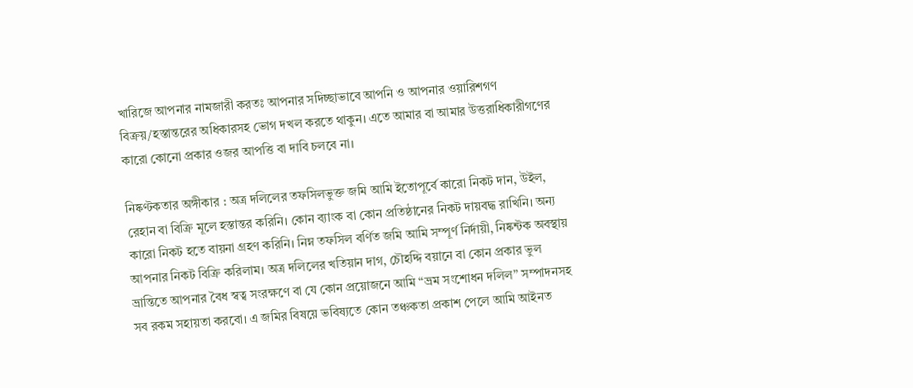খারিজে আপনার নামজারী করতঃ আপনার সদিচ্ছাভাবে আপনি ও আপনার ওয়ারিশগণ বিক্রয়/হস্তান্তরের অধিকারসহ ভোগ দখল করতে থাকুন। এতে আমার বা আমার উত্তরাধিকারীগণের কারো কোনো প্রকার ওজর আপত্তি বা দাবি চলবে না।

নিষ্কণ্টকতার অঙ্গীকার : অত্র দলিলের তফসিলভুক্ত জমি আমি ইতোপূর্বে কারো নিকট দান, উইল, রেহান বা বিক্রি মূলে হস্তান্তর করিনি। কোন ব্যাংক বা কোন প্রতিষ্ঠানের নিকট দায়বদ্ধ রাখিনি। অন্য কারো নিকট হতে বায়না গ্রহণ করিনি। নিম্ন তফসিল বর্ণিত জমি আমি সম্পূর্ণ নির্দায়ী, নিষ্কন্টক অবস্থায় আপনার নিকট বিক্রি করিলাম। অত্র দলিলের খতিয়ান দাগ, চৌহদ্দি বয়ানে বা কোন প্রকার ভুল ভ্রান্তিতে আপনার বৈধ স্বত্ব সংরক্ষণে বা যে কোন প্রয়োজনে আমি “ভ্রম সংশোধন দলিল” সম্পাদনসহ সব রকম সহায়তা করবো। এ জমির বিষয়ে ভবিষ্যতে কোন তঞ্চকতা প্রকাশ পেলে আমি আইনত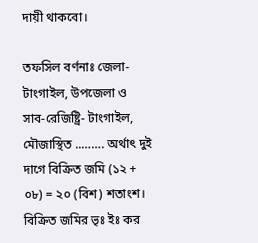দায়ী থাকবো।

তফসিল বর্ণনাঃ জেলা- টাংগাইল, উপজেলা ও সাব-রেজিষ্ট্রি- টাংগাইল, মৌজাস্থিত ..……. অর্থাৎ দুই দাগে বিক্রিত জমি (১২ + ০৮) = ২০ (বিশ) শতাংশ। বিক্রিত জমির ভৃঃ ইঃ কর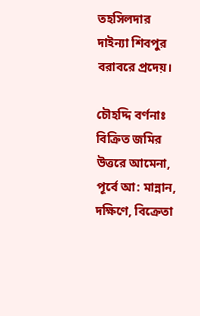তহসিলদার দাইন্যা শিবপুর বরাবরে প্রদেয়।

চৌহদ্দি বর্ণনাঃ বিক্রিত জমির উত্তরে আমেনা, পূর্বে আ: মান্নান, দক্ষিণে, বিক্রেতা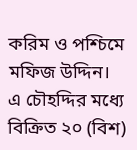করিম ও পশ্চিমে মফিজ উদ্দিন। এ চৌহদ্দির মধ্যে বিক্রিত ২০ (বিশ)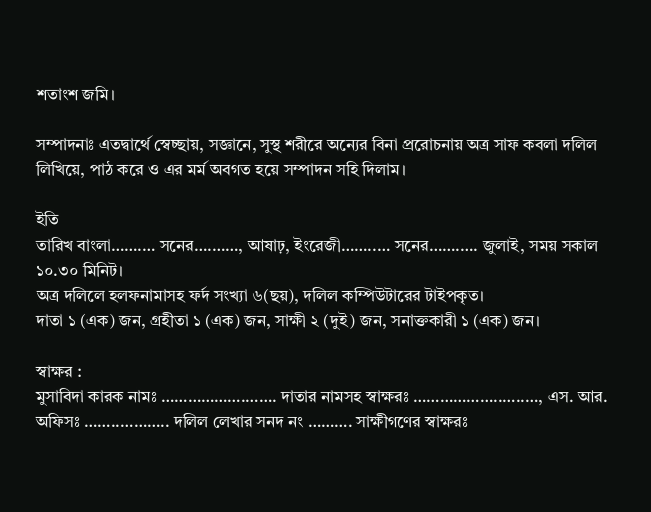শতাংশ জমি।

সম্পাদনাঃ এতদ্বার্থে স্বেচ্ছায়, সজ্ঞানে, সুস্থ শরীরে অন্যের বিনা প্ররোচনায় অত্র সাফ কবলা দলিল লিখিয়ে, পাঠ করে ও এর মর্ম অবগত হয়ে সম্পাদন সহি দিলাম।

ইতি
তারিখ বাংলা…….… সনের….……, আষাঢ়, ইংরেজী……..… সনের…….…. জুলাই, সময় সকাল ১০.৩০ মিনিট।
অত্র দলিলে হলফনামাসহ ফর্দ সংখ্যা ৬(ছয়), দলিল কম্পিউটারের টাইপকৃত।
দাতা ১ (এক) জন, গ্রহীতা ১ (এক) জন, সাক্ষী ২ (দুই) জন, সনাক্তকারী ১ (এক) জন।

স্বাক্ষর :
মুসাবিদা কারক নামঃ ……………….……. দাতার নামসহ স্বাক্ষরঃ ………………..…..…, এস. আর. অফিসঃ ……..……….. দলিল লেখার সনদ নং ………. সাক্ষীগণের স্বাক্ষরঃ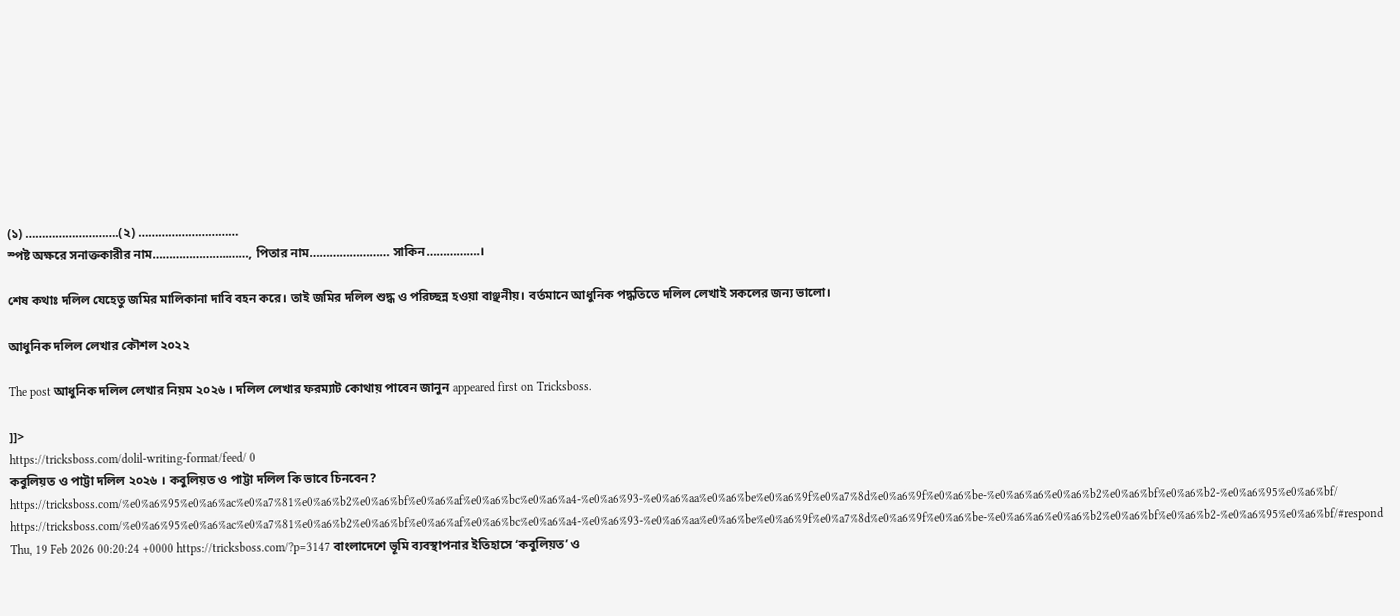(১) ……………………….(২) …………………………
স্পষ্ট অক্ষরে সনাক্তকারীর নাম…………………..……, পিতার নাম…………………… সাকিন…………….।

শেষ কথাঃ দলিল যেহেতু জমির মালিকানা দাবি বহন করে। তাই জমির দলিল শুদ্ধ ও পরিচ্ছন্ন হওয়া বাঞ্ছনীয়। বর্তমানে আধুনিক পদ্ধতিতে দলিল লেখাই সকলের জন্য ভালো।

আধুনিক দলিল লেখার কৌশল ২০২২

The post আধুনিক দলিল লেখার নিয়ম ২০২৬ । দলিল লেখার ফরম্যাট কোথায় পাবেন জানুন appeared first on Tricksboss.

]]>
https://tricksboss.com/dolil-writing-format/feed/ 0
কবুলিয়ত ও পাট্টা দলিল ২০২৬ । কবুলিয়ত ও পাট্টা দলিল কি ভাবে চিনবেন? https://tricksboss.com/%e0%a6%95%e0%a6%ac%e0%a7%81%e0%a6%b2%e0%a6%bf%e0%a6%af%e0%a6%bc%e0%a6%a4-%e0%a6%93-%e0%a6%aa%e0%a6%be%e0%a6%9f%e0%a7%8d%e0%a6%9f%e0%a6%be-%e0%a6%a6%e0%a6%b2%e0%a6%bf%e0%a6%b2-%e0%a6%95%e0%a6%bf/ https://tricksboss.com/%e0%a6%95%e0%a6%ac%e0%a7%81%e0%a6%b2%e0%a6%bf%e0%a6%af%e0%a6%bc%e0%a6%a4-%e0%a6%93-%e0%a6%aa%e0%a6%be%e0%a6%9f%e0%a7%8d%e0%a6%9f%e0%a6%be-%e0%a6%a6%e0%a6%b2%e0%a6%bf%e0%a6%b2-%e0%a6%95%e0%a6%bf/#respond Thu, 19 Feb 2026 00:20:24 +0000 https://tricksboss.com/?p=3147 বাংলাদেশে ভূমি ব্যবস্থাপনার ইতিহাসে ‘কবুলিয়ত’ ও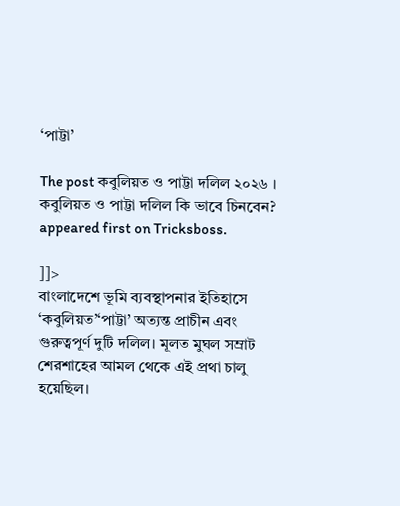‘পাট্টা’

The post কবুলিয়ত ও পাট্টা দলিল ২০২৬ । কবুলিয়ত ও পাট্টা দলিল কি ভাবে চিনবেন? appeared first on Tricksboss.

]]>
বাংলাদেশে ভূমি ব্যবস্থাপনার ইতিহাসে ‘কবুলিয়ত’‘পাট্টা’ অত্যন্ত প্রাচীন এবং গুরুত্বপূর্ণ দুটি দলিল। মূলত মুঘল সম্রাট শেরশাহের আমল থেকে এই প্রথা চালু হয়েছিল।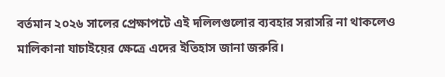বর্তমান ২০২৬ সালের প্রেক্ষাপটে এই দলিলগুলোর ব্যবহার সরাসরি না থাকলেও মালিকানা যাচাইয়ের ক্ষেত্রে এদের ইতিহাস জানা জরুরি।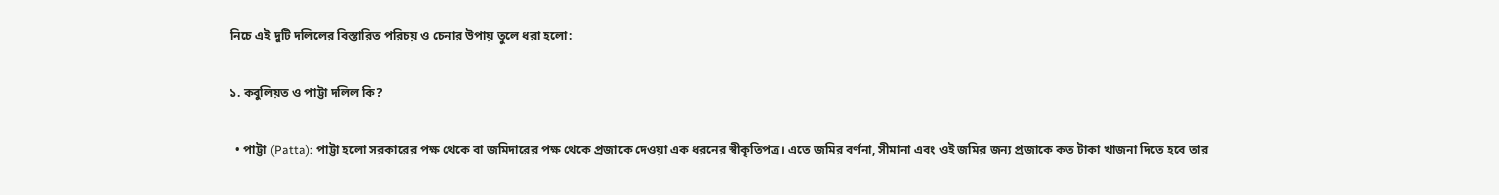নিচে এই দুটি দলিলের বিস্তারিত পরিচয় ও চেনার উপায় তুলে ধরা হলো:

১. কবুলিয়ত ও পাট্টা দলিল কি?

  • পাট্টা (Patta): পাট্টা হলো সরকারের পক্ষ থেকে বা জমিদারের পক্ষ থেকে প্রজাকে দেওয়া এক ধরনের স্বীকৃতিপত্র। এতে জমির বর্ণনা, সীমানা এবং ওই জমির জন্য প্রজাকে কত টাকা খাজনা দিতে হবে তার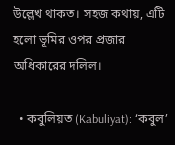উল্লেখ থাকত। সহজ কথায়, এটি হলো ভূমির ওপর প্রজার অধিকারের দলিল।

  • কবুলিয়ত (Kabuliyat): ‘কবুল’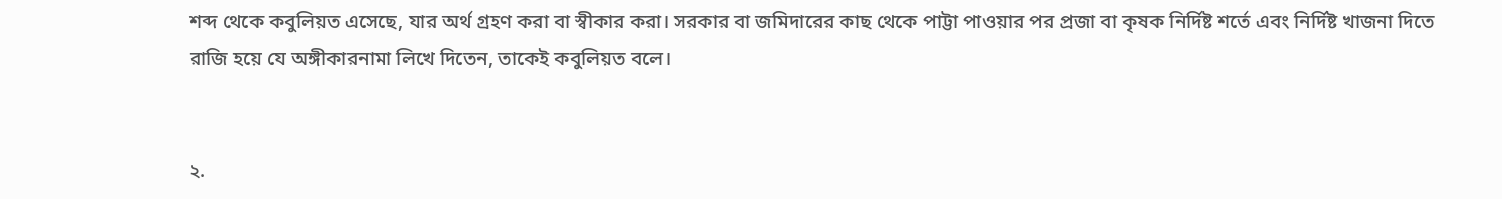শব্দ থেকে কবুলিয়ত এসেছে, যার অর্থ গ্রহণ করা বা স্বীকার করা। সরকার বা জমিদারের কাছ থেকে পাট্টা পাওয়ার পর প্রজা বা কৃষক নির্দিষ্ট শর্তে এবং নির্দিষ্ট খাজনা দিতে রাজি হয়ে যে অঙ্গীকারনামা লিখে দিতেন, তাকেই কবুলিয়ত বলে।


২.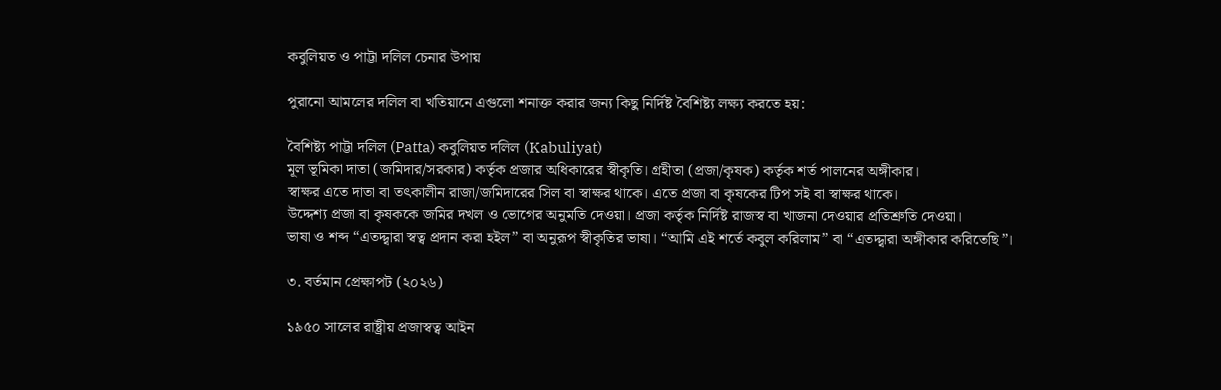কবুলিয়ত ও পাট্টা দলিল চেনার উপায়

পুরানো আমলের দলিল বা খতিয়ানে এগুলো শনাক্ত করার জন্য কিছু নির্দিষ্ট বৈশিষ্ট্য লক্ষ্য করতে হয়:

বৈশিষ্ট্য পাট্টা দলিল (Patta) কবুলিয়ত দলিল (Kabuliyat)
মূল ভূমিকা দাতা (জমিদার/সরকার) কর্তৃক প্রজার অধিকারের স্বীকৃতি। গ্রহীতা (প্রজা/কৃষক) কর্তৃক শর্ত পালনের অঙ্গীকার।
স্বাক্ষর এতে দাতা বা তৎকালীন রাজা/জমিদারের সিল বা স্বাক্ষর থাকে। এতে প্রজা বা কৃষকের টিপ সই বা স্বাক্ষর থাকে।
উদ্দেশ্য প্রজা বা কৃষককে জমির দখল ও ভোগের অনুমতি দেওয়া। প্রজা কর্তৃক নির্দিষ্ট রাজস্ব বা খাজনা দেওয়ার প্রতিশ্রুতি দেওয়া।
ভাষা ও শব্দ “এতদ্দ্বারা স্বত্ব প্রদান করা হইল” বা অনুরূপ স্বীকৃতির ভাষা। “আমি এই শর্তে কবুল করিলাম” বা “এতদ্দ্বারা অঙ্গীকার করিতেছি”।

৩. বর্তমান প্রেক্ষাপট (২০২৬)

১৯৫০ সালের রাষ্ট্রীয় প্রজাস্বত্ব আইন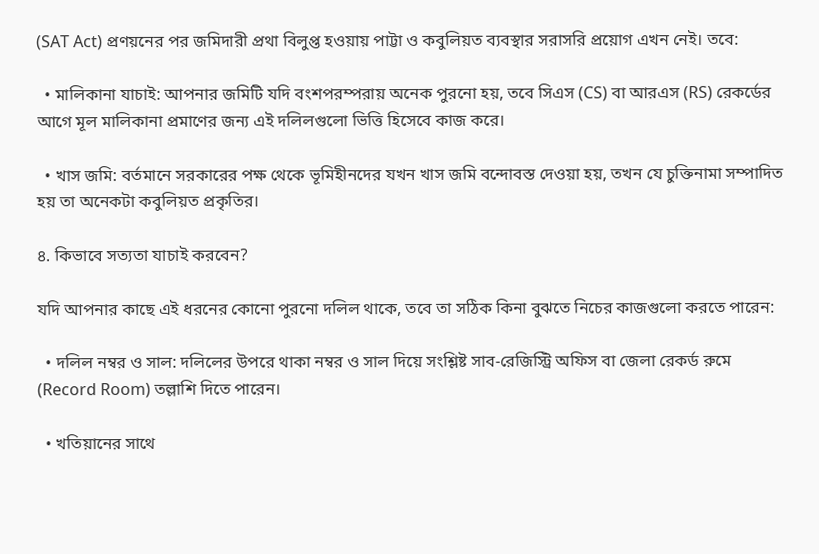(SAT Act) প্রণয়নের পর জমিদারী প্রথা বিলুপ্ত হওয়ায় পাট্টা ও কবুলিয়ত ব্যবস্থার সরাসরি প্রয়োগ এখন নেই। তবে:

  • মালিকানা যাচাই: আপনার জমিটি যদি বংশপরম্পরায় অনেক পুরনো হয়, তবে সিএস (CS) বা আরএস (RS) রেকর্ডের আগে মূল মালিকানা প্রমাণের জন্য এই দলিলগুলো ভিত্তি হিসেবে কাজ করে।

  • খাস জমি: বর্তমানে সরকারের পক্ষ থেকে ভূমিহীনদের যখন খাস জমি বন্দোবস্ত দেওয়া হয়, তখন যে চুক্তিনামা সম্পাদিত হয় তা অনেকটা কবুলিয়ত প্রকৃতির।

৪. কিভাবে সত্যতা যাচাই করবেন?

যদি আপনার কাছে এই ধরনের কোনো পুরনো দলিল থাকে, তবে তা সঠিক কিনা বুঝতে নিচের কাজগুলো করতে পারেন:

  • দলিল নম্বর ও সাল: দলিলের উপরে থাকা নম্বর ও সাল দিয়ে সংশ্লিষ্ট সাব-রেজিস্ট্রি অফিস বা জেলা রেকর্ড রুমে (Record Room) তল্লাশি দিতে পারেন।

  • খতিয়ানের সাথে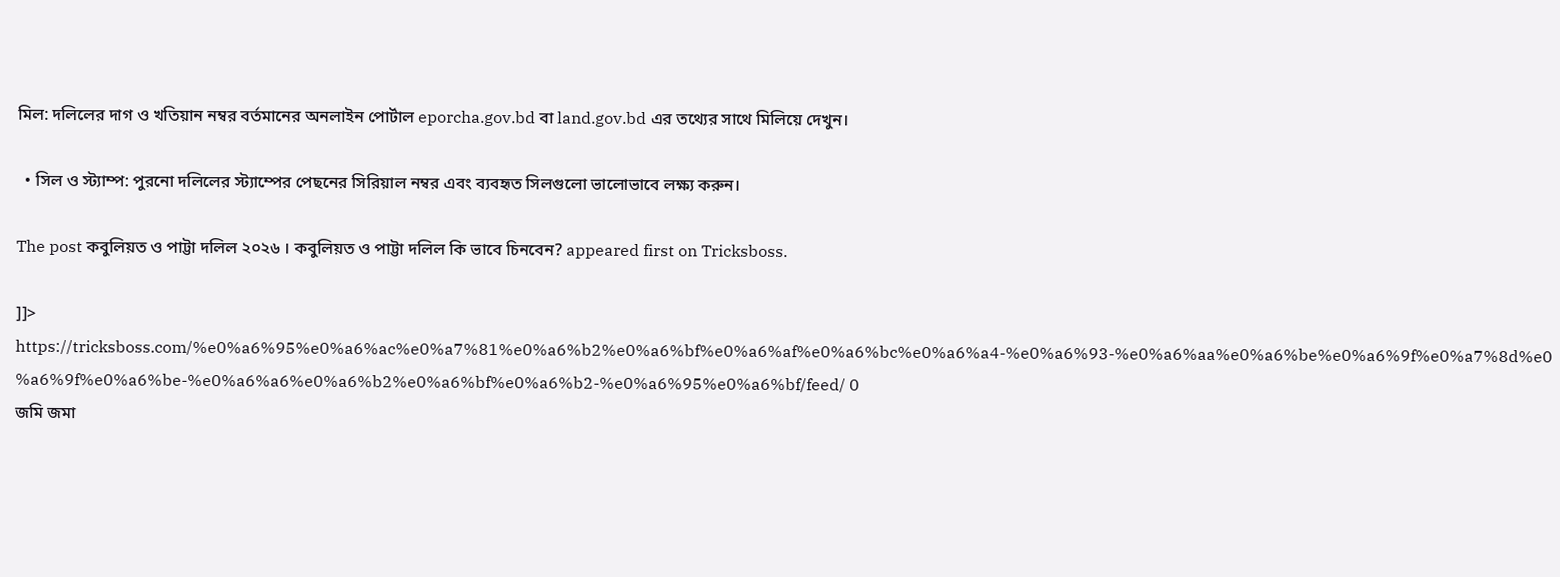মিল: দলিলের দাগ ও খতিয়ান নম্বর বর্তমানের অনলাইন পোর্টাল eporcha.gov.bd বা land.gov.bd এর তথ্যের সাথে মিলিয়ে দেখুন।

  • সিল ও স্ট্যাম্প: পুরনো দলিলের স্ট্যাম্পের পেছনের সিরিয়াল নম্বর এবং ব্যবহৃত সিলগুলো ভালোভাবে লক্ষ্য করুন।

The post কবুলিয়ত ও পাট্টা দলিল ২০২৬ । কবুলিয়ত ও পাট্টা দলিল কি ভাবে চিনবেন? appeared first on Tricksboss.

]]>
https://tricksboss.com/%e0%a6%95%e0%a6%ac%e0%a7%81%e0%a6%b2%e0%a6%bf%e0%a6%af%e0%a6%bc%e0%a6%a4-%e0%a6%93-%e0%a6%aa%e0%a6%be%e0%a6%9f%e0%a7%8d%e0%a6%9f%e0%a6%be-%e0%a6%a6%e0%a6%b2%e0%a6%bf%e0%a6%b2-%e0%a6%95%e0%a6%bf/feed/ 0
জমি জমা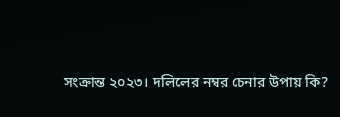সংক্রান্ত ২০২৩। দলিলের নম্বর চেনার উপায় কি?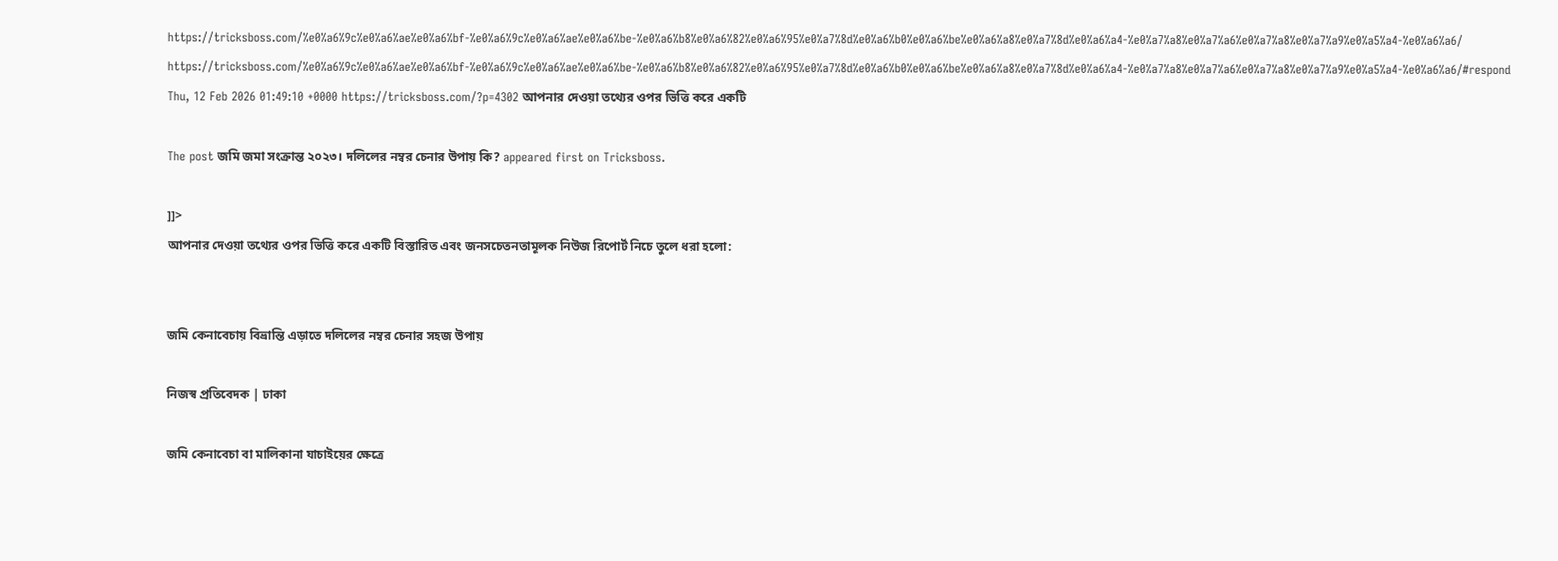https://tricksboss.com/%e0%a6%9c%e0%a6%ae%e0%a6%bf-%e0%a6%9c%e0%a6%ae%e0%a6%be-%e0%a6%b8%e0%a6%82%e0%a6%95%e0%a7%8d%e0%a6%b0%e0%a6%be%e0%a6%a8%e0%a7%8d%e0%a6%a4-%e0%a7%a8%e0%a7%a6%e0%a7%a8%e0%a7%a9%e0%a5%a4-%e0%a6%a6/ https://tricksboss.com/%e0%a6%9c%e0%a6%ae%e0%a6%bf-%e0%a6%9c%e0%a6%ae%e0%a6%be-%e0%a6%b8%e0%a6%82%e0%a6%95%e0%a7%8d%e0%a6%b0%e0%a6%be%e0%a6%a8%e0%a7%8d%e0%a6%a4-%e0%a7%a8%e0%a7%a6%e0%a7%a8%e0%a7%a9%e0%a5%a4-%e0%a6%a6/#respond Thu, 12 Feb 2026 01:49:10 +0000 https://tricksboss.com/?p=4302 আপনার দেওয়া তথ্যের ওপর ভিত্তি করে একটি

The post জমি জমা সংক্রান্ত ২০২৩। দলিলের নম্বর চেনার উপায় কি? appeared first on Tricksboss.

]]>
আপনার দেওয়া তথ্যের ওপর ভিত্তি করে একটি বিস্তারিত এবং জনসচেতনতামূলক নিউজ রিপোর্ট নিচে তুলে ধরা হলো:


জমি কেনাবেচায় বিভ্রান্তি এড়াতে দলিলের নম্বর চেনার সহজ উপায়

নিজস্ব প্রতিবেদক | ঢাকা

জমি কেনাবেচা বা মালিকানা যাচাইয়ের ক্ষেত্রে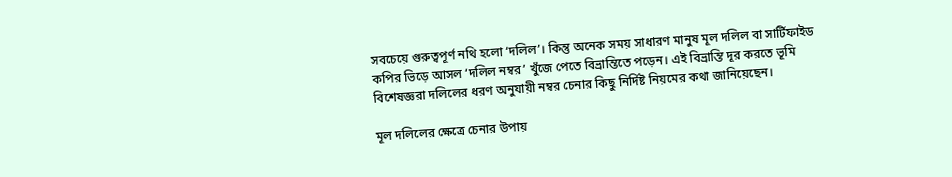সবচেয়ে গুরুত্বপূর্ণ নথি হলো ‘দলিল’। কিন্তু অনেক সময় সাধারণ মানুষ মূল দলিল বা সার্টিফাইড কপির ভিড়ে আসল ‘দলিল নম্বর’ খুঁজে পেতে বিভ্রান্তিতে পড়েন। এই বিভ্রান্তি দূর করতে ভূমি বিশেষজ্ঞরা দলিলের ধরণ অনুযায়ী নম্বর চেনার কিছু নির্দিষ্ট নিয়মের কথা জানিয়েছেন।

মূল দলিলের ক্ষেত্রে চেনার উপায়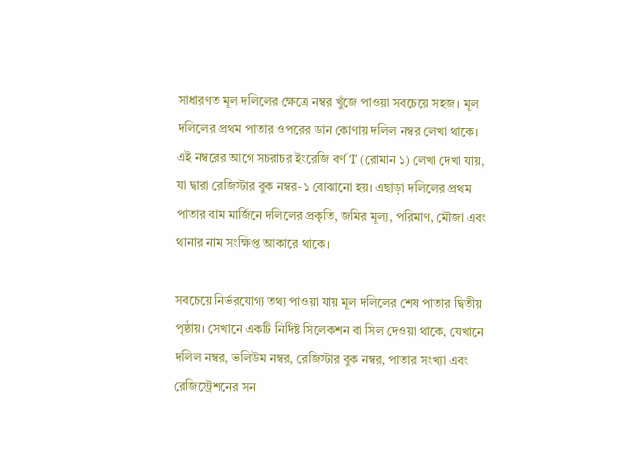সাধারণত মূল দলিলের ক্ষেত্রে নম্বর খুঁজে পাওয়া সবচেয়ে সহজ। মূল দলিলের প্রথম পাতার ওপরের ডান কোণায় দলিল নম্বর লেখা থাকে। এই নম্বরের আগে সচরাচর ইংরেজি বর্ণ ‘I’ (রোমান ১) লেখা দেখা যায়, যা দ্বারা রেজিস্টার বুক নম্বর-১ বোঝানো হয়। এছাড়া দলিলের প্রথম পাতার বাম মার্জিনে দলিলের প্রকৃতি, জমির মূল্য, পরিমাণ, মৌজা এবং থানার নাম সংক্ষিপ্ত আকারে থাকে।

সবচেয়ে নির্ভরযোগ্য তথ্য পাওয়া যায় মূল দলিলের শেষ পাতার দ্বিতীয় পৃষ্ঠায়। সেখানে একটি নির্দিষ্ট সিলেকশন বা সিল দেওয়া থাকে, যেখানে দলিল নম্বর, ভলিউম নম্বর, রেজিস্টার বুক নম্বর, পাতার সংখ্যা এবং রেজিস্ট্রেশনের সন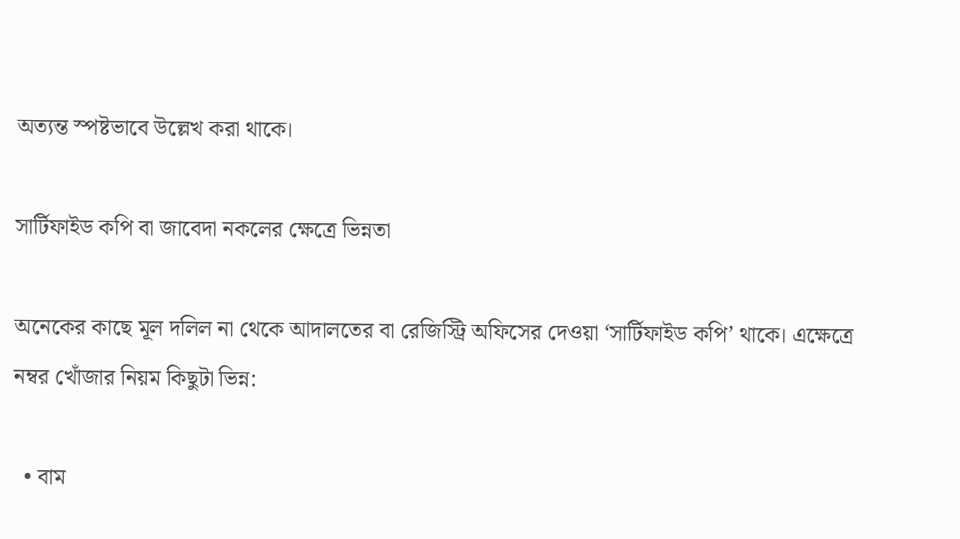অত্যন্ত স্পষ্টভাবে উল্লেখ করা থাকে।

সার্টিফাইড কপি বা জাবেদা নকলের ক্ষেত্রে ভিন্নতা

অনেকের কাছে মূল দলিল না থেকে আদালতের বা রেজিস্ট্রি অফিসের দেওয়া ‘সার্টিফাইড কপি’ থাকে। এক্ষেত্রে নম্বর খোঁজার নিয়ম কিছুটা ভিন্ন:

  • বাম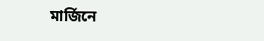মার্জিনে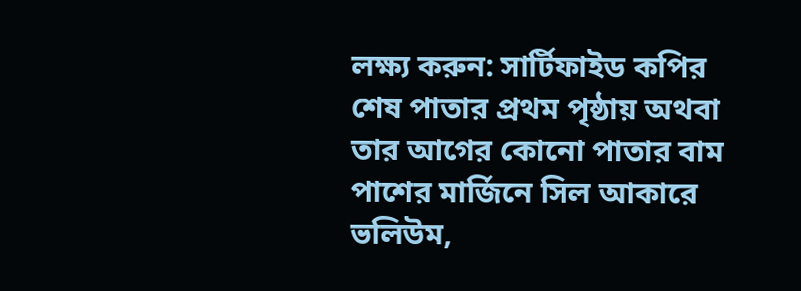লক্ষ্য করুন: সার্টিফাইড কপির শেষ পাতার প্রথম পৃষ্ঠায় অথবা তার আগের কোনো পাতার বাম পাশের মার্জিনে সিল আকারে ভলিউম,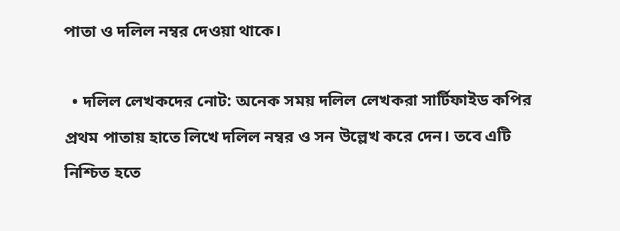পাতা ও দলিল নম্বর দেওয়া থাকে।

  • দলিল লেখকদের নোট: অনেক সময় দলিল লেখকরা সার্টিফাইড কপির প্রথম পাতায় হাতে লিখে দলিল নম্বর ও সন উল্লেখ করে দেন। তবে এটি নিশ্চিত হতে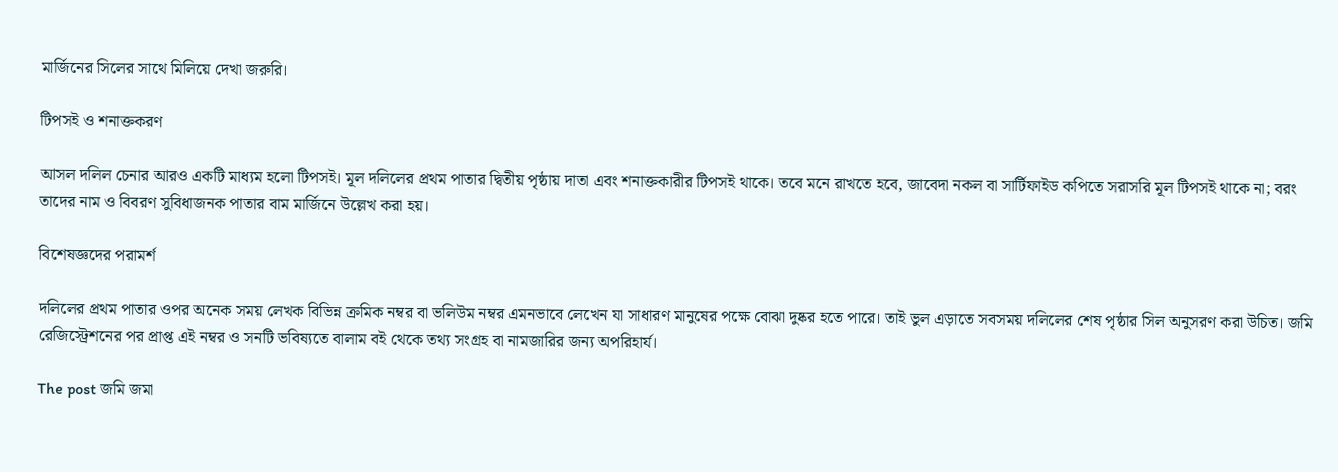মার্জিনের সিলের সাথে মিলিয়ে দেখা জরুরি।

টিপসই ও শনাক্তকরণ

আসল দলিল চেনার আরও একটি মাধ্যম হলো টিপসই। মূল দলিলের প্রথম পাতার দ্বিতীয় পৃষ্ঠায় দাতা এবং শনাক্তকারীর টিপসই থাকে। তবে মনে রাখতে হবে, জাবেদা নকল বা সার্টিফাইড কপিতে সরাসরি মূল টিপসই থাকে না; বরং তাদের নাম ও বিবরণ সুবিধাজনক পাতার বাম মার্জিনে উল্লেখ করা হয়।

বিশেষজ্ঞদের পরামর্শ

দলিলের প্রথম পাতার ওপর অনেক সময় লেখক বিভিন্ন ক্রমিক নম্বর বা ভলিউম নম্বর এমনভাবে লেখেন যা সাধারণ মানুষের পক্ষে বোঝা দুষ্কর হতে পারে। তাই ভুল এড়াতে সবসময় দলিলের শেষ পৃষ্ঠার সিল অনুসরণ করা উচিত। জমি রেজিস্ট্রেশনের পর প্রাপ্ত এই নম্বর ও সনটি ভবিষ্যতে বালাম বই থেকে তথ্য সংগ্রহ বা নামজারির জন্য অপরিহার্য।

The post জমি জমা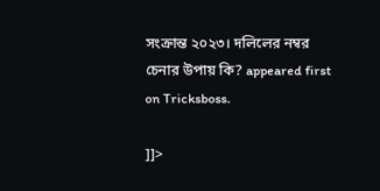সংক্রান্ত ২০২৩। দলিলের নম্বর চেনার উপায় কি? appeared first on Tricksboss.

]]>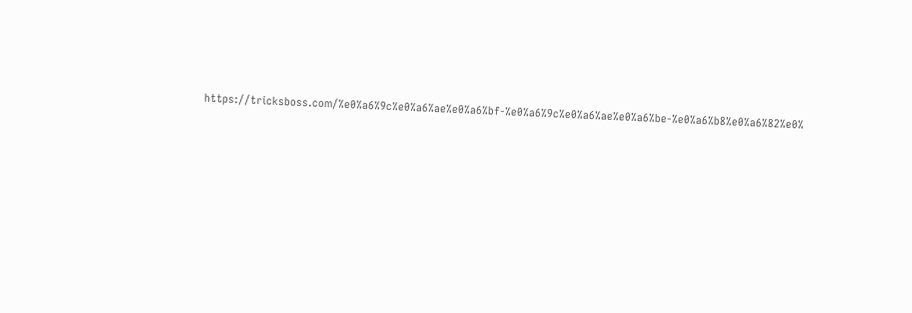https://tricksboss.com/%e0%a6%9c%e0%a6%ae%e0%a6%bf-%e0%a6%9c%e0%a6%ae%e0%a6%be-%e0%a6%b8%e0%a6%82%e0%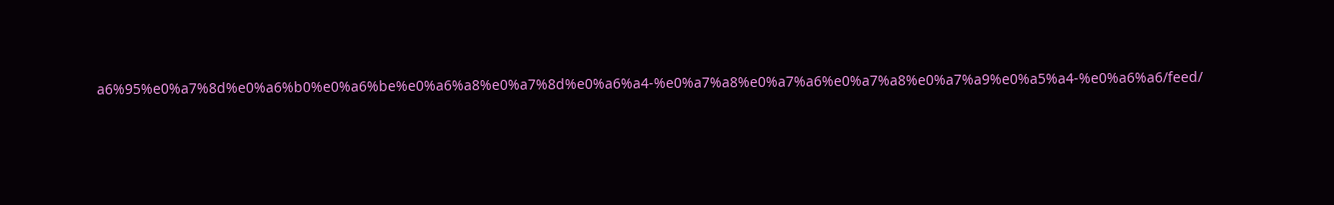a6%95%e0%a7%8d%e0%a6%b0%e0%a6%be%e0%a6%a8%e0%a7%8d%e0%a6%a4-%e0%a7%a8%e0%a7%a6%e0%a7%a8%e0%a7%a9%e0%a5%a4-%e0%a6%a6/feed/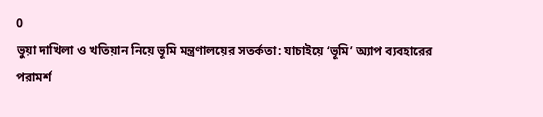0
ভুয়া দাখিলা ও খতিয়ান নিয়ে ভূমি মন্ত্রণালয়ের সতর্কতা: যাচাইয়ে ‘ভূমি’ অ্যাপ ব্যবহারের পরামর্শ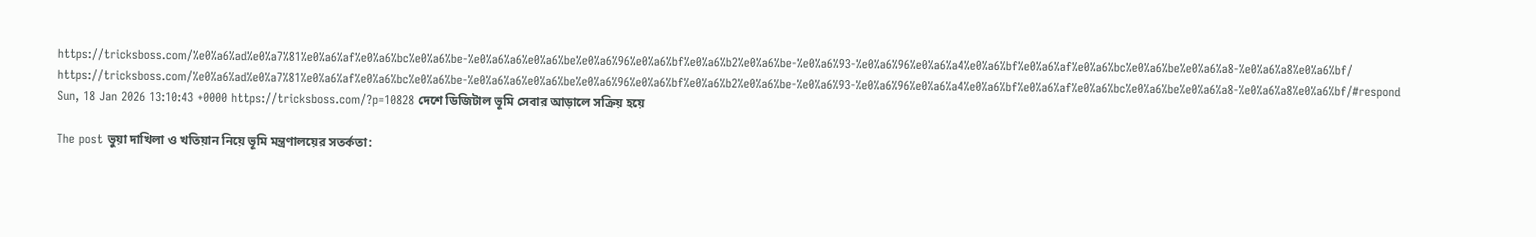https://tricksboss.com/%e0%a6%ad%e0%a7%81%e0%a6%af%e0%a6%bc%e0%a6%be-%e0%a6%a6%e0%a6%be%e0%a6%96%e0%a6%bf%e0%a6%b2%e0%a6%be-%e0%a6%93-%e0%a6%96%e0%a6%a4%e0%a6%bf%e0%a6%af%e0%a6%bc%e0%a6%be%e0%a6%a8-%e0%a6%a8%e0%a6%bf/ https://tricksboss.com/%e0%a6%ad%e0%a7%81%e0%a6%af%e0%a6%bc%e0%a6%be-%e0%a6%a6%e0%a6%be%e0%a6%96%e0%a6%bf%e0%a6%b2%e0%a6%be-%e0%a6%93-%e0%a6%96%e0%a6%a4%e0%a6%bf%e0%a6%af%e0%a6%bc%e0%a6%be%e0%a6%a8-%e0%a6%a8%e0%a6%bf/#respond Sun, 18 Jan 2026 13:10:43 +0000 https://tricksboss.com/?p=10828 দেশে ডিজিটাল ভূমি সেবার আড়ালে সক্রিয় হয়ে

The post ভুয়া দাখিলা ও খতিয়ান নিয়ে ভূমি মন্ত্রণালয়ের সতর্কতা: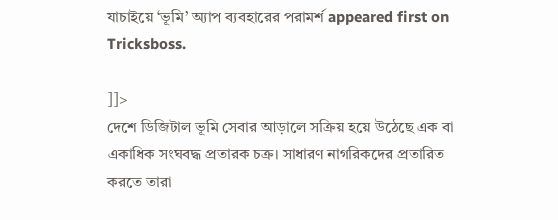যাচাইয়ে ‘ভূমি’ অ্যাপ ব্যবহারের পরামর্শ appeared first on Tricksboss.

]]>
দেশে ডিজিটাল ভূমি সেবার আড়ালে সক্রিয় হয়ে উঠেছে এক বা একাধিক সংঘবদ্ধ প্রতারক চক্র। সাধারণ নাগরিকদের প্রতারিত করতে তারা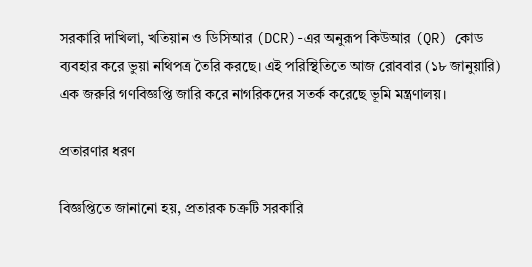সরকারি দাখিলা, খতিয়ান ও ডিসিআর (DCR)-এর অনুরূপ কিউআর (QR) কোড ব্যবহার করে ভুয়া নথিপত্র তৈরি করছে। এই পরিস্থিতিতে আজ রোববার (১৮ জানুয়ারি) এক জরুরি গণবিজ্ঞপ্তি জারি করে নাগরিকদের সতর্ক করেছে ভূমি মন্ত্রণালয়।

প্রতারণার ধরণ

বিজ্ঞপ্তিতে জানানো হয়, প্রতারক চক্রটি সরকারি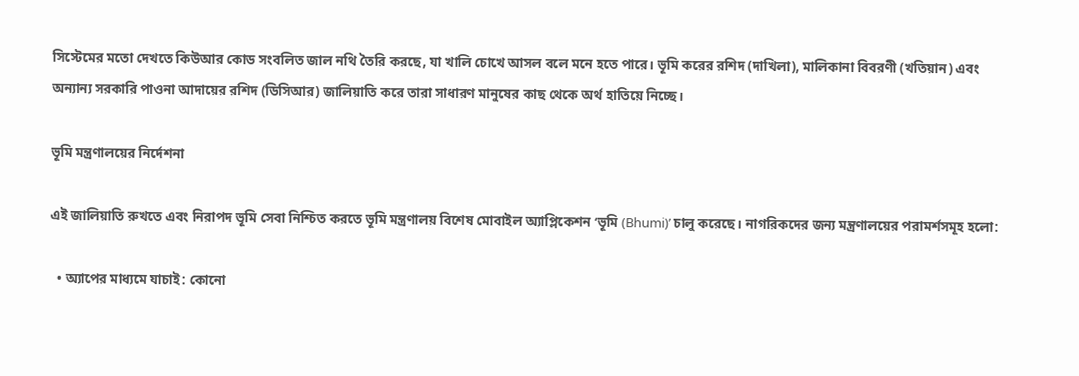সিস্টেমের মতো দেখতে কিউআর কোড সংবলিত জাল নথি তৈরি করছে, যা খালি চোখে আসল বলে মনে হতে পারে। ভূমি করের রশিদ (দাখিলা), মালিকানা বিবরণী (খতিয়ান) এবং অন্যান্য সরকারি পাওনা আদায়ের রশিদ (ডিসিআর) জালিয়াতি করে তারা সাধারণ মানুষের কাছ থেকে অর্থ হাতিয়ে নিচ্ছে।

ভূমি মন্ত্রণালয়ের নির্দেশনা

এই জালিয়াতি রুখতে এবং নিরাপদ ভূমি সেবা নিশ্চিত করতে ভূমি মন্ত্রণালয় বিশেষ মোবাইল অ্যাপ্লিকেশন ‘ভূমি (Bhumi)’ চালু করেছে। নাগরিকদের জন্য মন্ত্রণালয়ের পরামর্শসমূহ হলো:

  • অ্যাপের মাধ্যমে যাচাই: কোনো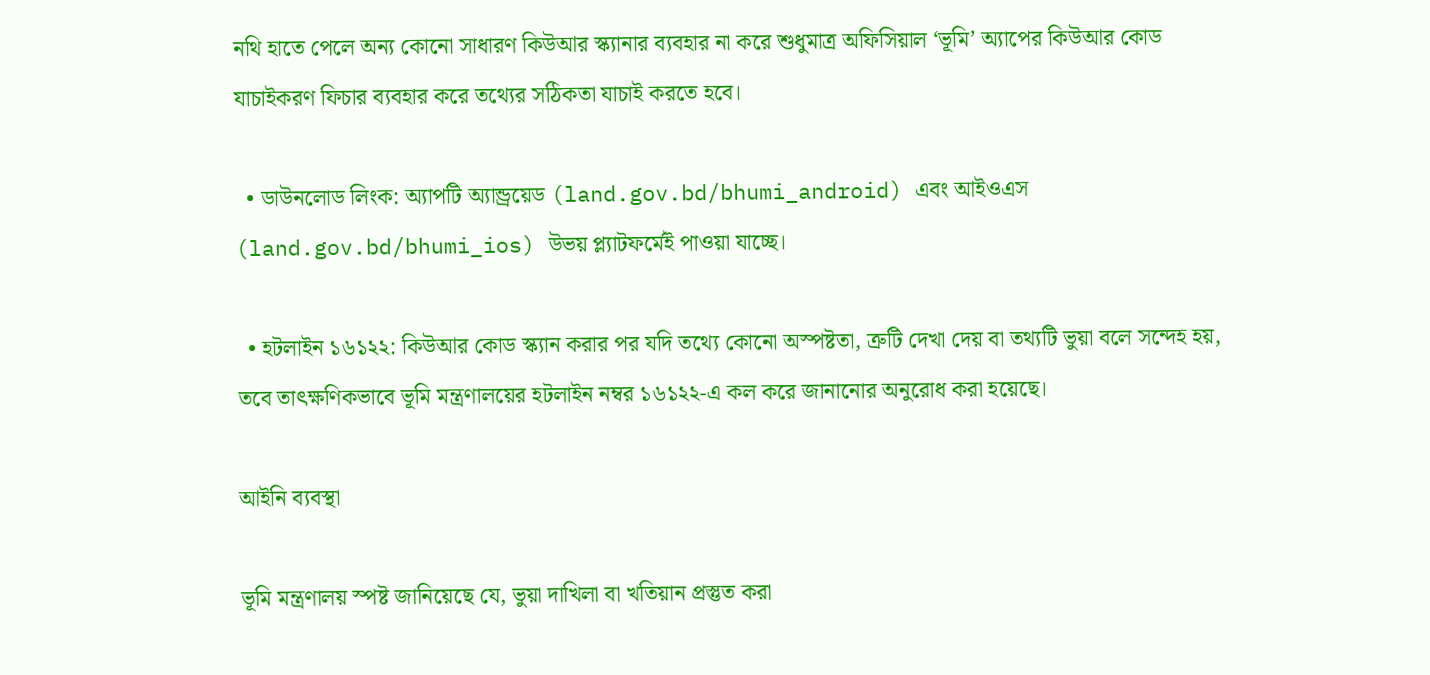নথি হাতে পেলে অন্য কোনো সাধারণ কিউআর স্ক্যানার ব্যবহার না করে শুধুমাত্র অফিসিয়াল ‘ভূমি’ অ্যাপের কিউআর কোড যাচাইকরণ ফিচার ব্যবহার করে তথ্যের সঠিকতা যাচাই করতে হবে।

  • ডাউনলোড লিংক: অ্যাপটি অ্যান্ড্রয়েড (land.gov.bd/bhumi_android) এবং আইওএস (land.gov.bd/bhumi_ios) উভয় প্ল্যাটফর্মেই পাওয়া যাচ্ছে।

  • হটলাইন ১৬১২২: কিউআর কোড স্ক্যান করার পর যদি তথ্যে কোনো অস্পষ্টতা, ত্রুটি দেখা দেয় বা তথ্যটি ভুয়া বলে সন্দেহ হয়, তবে তাৎক্ষণিকভাবে ভূমি মন্ত্রণালয়ের হটলাইন নম্বর ১৬১২২-এ কল করে জানানোর অনুরোধ করা হয়েছে।

আইনি ব্যবস্থা

ভূমি মন্ত্রণালয় স্পষ্ট জানিয়েছে যে, ভুয়া দাখিলা বা খতিয়ান প্রস্তুত করা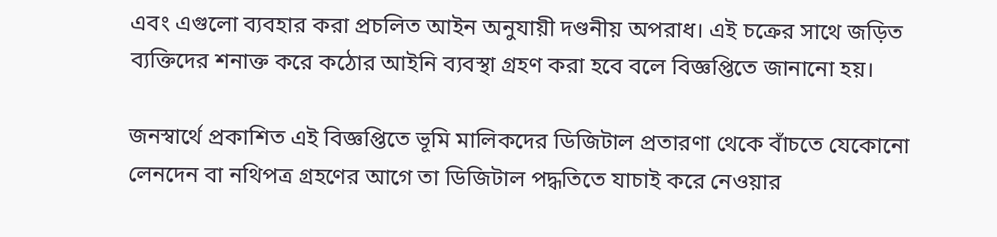এবং এগুলো ব্যবহার করা প্রচলিত আইন অনুযায়ী দণ্ডনীয় অপরাধ। এই চক্রের সাথে জড়িত ব্যক্তিদের শনাক্ত করে কঠোর আইনি ব্যবস্থা গ্রহণ করা হবে বলে বিজ্ঞপ্তিতে জানানো হয়।

জনস্বার্থে প্রকাশিত এই বিজ্ঞপ্তিতে ভূমি মালিকদের ডিজিটাল প্রতারণা থেকে বাঁচতে যেকোনো লেনদেন বা নথিপত্র গ্রহণের আগে তা ডিজিটাল পদ্ধতিতে যাচাই করে নেওয়ার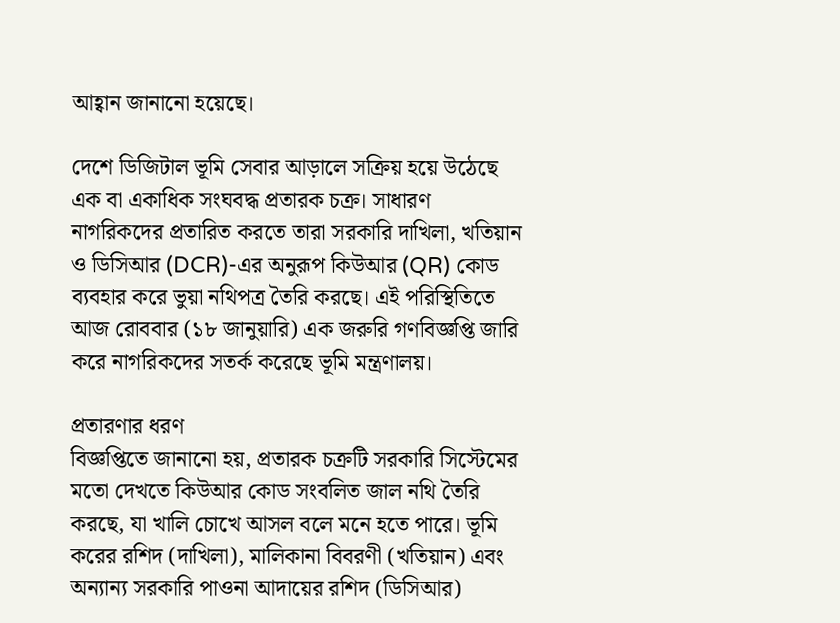আহ্বান জানানো হয়েছে।

দেশে ডিজিটাল ভূমি সেবার আড়ালে সক্রিয় হয়ে উঠেছে এক বা একাধিক সংঘবদ্ধ প্রতারক চক্র। সাধারণ নাগরিকদের প্রতারিত করতে তারা সরকারি দাখিলা, খতিয়ান ও ডিসিআর (DCR)-এর অনুরূপ কিউআর (QR) কোড ব্যবহার করে ভুয়া নথিপত্র তৈরি করছে। এই পরিস্থিতিতে আজ রোববার (১৮ জানুয়ারি) এক জরুরি গণবিজ্ঞপ্তি জারি করে নাগরিকদের সতর্ক করেছে ভূমি মন্ত্রণালয়।

প্রতারণার ধরণ
বিজ্ঞপ্তিতে জানানো হয়, প্রতারক চক্রটি সরকারি সিস্টেমের মতো দেখতে কিউআর কোড সংবলিত জাল নথি তৈরি করছে, যা খালি চোখে আসল বলে মনে হতে পারে। ভূমি করের রশিদ (দাখিলা), মালিকানা বিবরণী (খতিয়ান) এবং অন্যান্য সরকারি পাওনা আদায়ের রশিদ (ডিসিআর)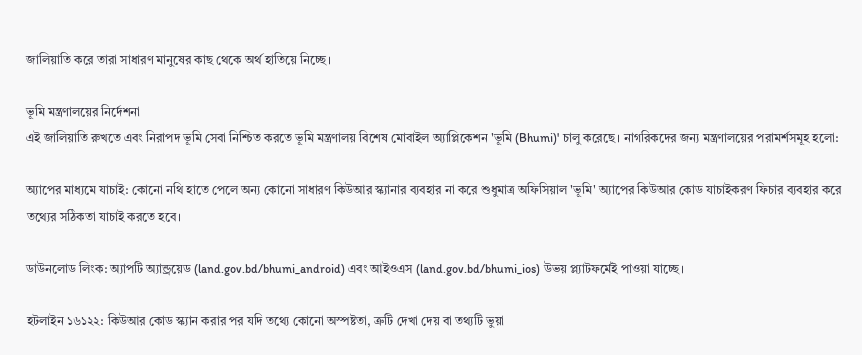জালিয়াতি করে তারা সাধারণ মানুষের কাছ থেকে অর্থ হাতিয়ে নিচ্ছে।

ভূমি মন্ত্রণালয়ের নির্দেশনা
এই জালিয়াতি রুখতে এবং নিরাপদ ভূমি সেবা নিশ্চিত করতে ভূমি মন্ত্রণালয় বিশেষ মোবাইল অ্যাপ্লিকেশন 'ভূমি (Bhumi)' চালু করেছে। নাগরিকদের জন্য মন্ত্রণালয়ের পরামর্শসমূহ হলো:

অ্যাপের মাধ্যমে যাচাই: কোনো নথি হাতে পেলে অন্য কোনো সাধারণ কিউআর স্ক্যানার ব্যবহার না করে শুধুমাত্র অফিসিয়াল 'ভূমি' অ্যাপের কিউআর কোড যাচাইকরণ ফিচার ব্যবহার করে তথ্যের সঠিকতা যাচাই করতে হবে।

ডাউনলোড লিংক: অ্যাপটি অ্যান্ড্রয়েড (land.gov.bd/bhumi_android) এবং আইওএস (land.gov.bd/bhumi_ios) উভয় প্ল্যাটফর্মেই পাওয়া যাচ্ছে।

হটলাইন ১৬১২২: কিউআর কোড স্ক্যান করার পর যদি তথ্যে কোনো অস্পষ্টতা, ত্রুটি দেখা দেয় বা তথ্যটি ভুয়া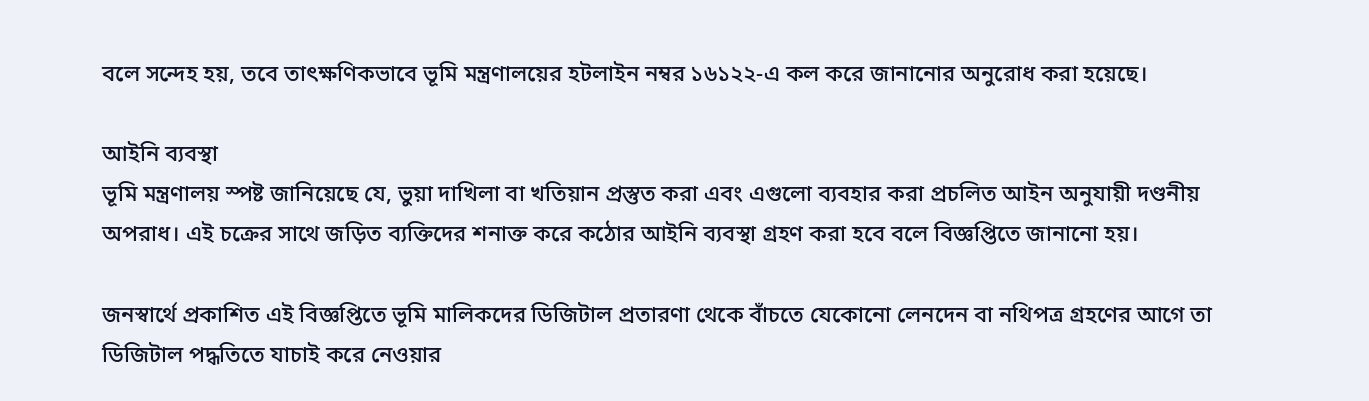বলে সন্দেহ হয়, তবে তাৎক্ষণিকভাবে ভূমি মন্ত্রণালয়ের হটলাইন নম্বর ১৬১২২-এ কল করে জানানোর অনুরোধ করা হয়েছে।

আইনি ব্যবস্থা
ভূমি মন্ত্রণালয় স্পষ্ট জানিয়েছে যে, ভুয়া দাখিলা বা খতিয়ান প্রস্তুত করা এবং এগুলো ব্যবহার করা প্রচলিত আইন অনুযায়ী দণ্ডনীয় অপরাধ। এই চক্রের সাথে জড়িত ব্যক্তিদের শনাক্ত করে কঠোর আইনি ব্যবস্থা গ্রহণ করা হবে বলে বিজ্ঞপ্তিতে জানানো হয়।

জনস্বার্থে প্রকাশিত এই বিজ্ঞপ্তিতে ভূমি মালিকদের ডিজিটাল প্রতারণা থেকে বাঁচতে যেকোনো লেনদেন বা নথিপত্র গ্রহণের আগে তা ডিজিটাল পদ্ধতিতে যাচাই করে নেওয়ার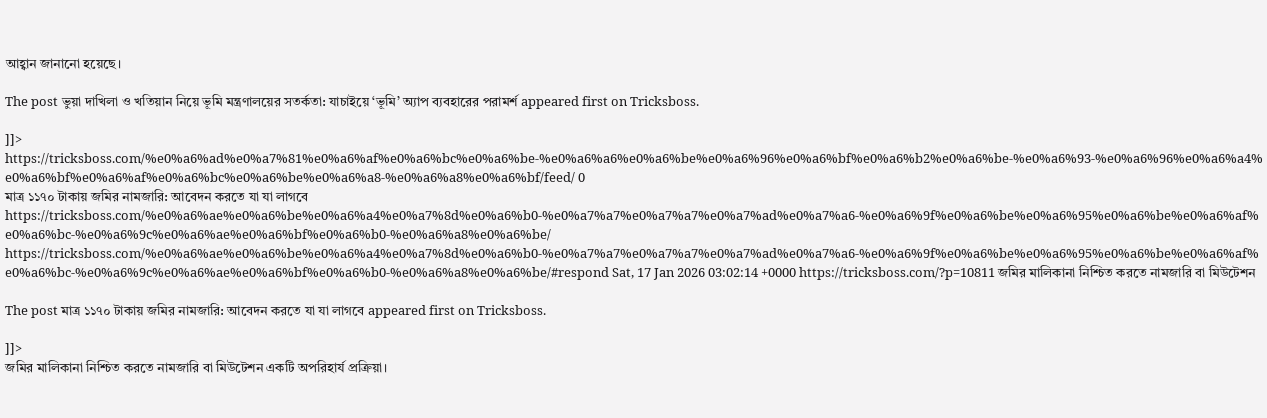আহ্বান জানানো হয়েছে।

The post ভুয়া দাখিলা ও খতিয়ান নিয়ে ভূমি মন্ত্রণালয়ের সতর্কতা: যাচাইয়ে ‘ভূমি’ অ্যাপ ব্যবহারের পরামর্শ appeared first on Tricksboss.

]]>
https://tricksboss.com/%e0%a6%ad%e0%a7%81%e0%a6%af%e0%a6%bc%e0%a6%be-%e0%a6%a6%e0%a6%be%e0%a6%96%e0%a6%bf%e0%a6%b2%e0%a6%be-%e0%a6%93-%e0%a6%96%e0%a6%a4%e0%a6%bf%e0%a6%af%e0%a6%bc%e0%a6%be%e0%a6%a8-%e0%a6%a8%e0%a6%bf/feed/ 0
মাত্র ১১৭০ টাকায় জমির নামজারি: আবেদন করতে যা যা লাগবে https://tricksboss.com/%e0%a6%ae%e0%a6%be%e0%a6%a4%e0%a7%8d%e0%a6%b0-%e0%a7%a7%e0%a7%a7%e0%a7%ad%e0%a7%a6-%e0%a6%9f%e0%a6%be%e0%a6%95%e0%a6%be%e0%a6%af%e0%a6%bc-%e0%a6%9c%e0%a6%ae%e0%a6%bf%e0%a6%b0-%e0%a6%a8%e0%a6%be/ https://tricksboss.com/%e0%a6%ae%e0%a6%be%e0%a6%a4%e0%a7%8d%e0%a6%b0-%e0%a7%a7%e0%a7%a7%e0%a7%ad%e0%a7%a6-%e0%a6%9f%e0%a6%be%e0%a6%95%e0%a6%be%e0%a6%af%e0%a6%bc-%e0%a6%9c%e0%a6%ae%e0%a6%bf%e0%a6%b0-%e0%a6%a8%e0%a6%be/#respond Sat, 17 Jan 2026 03:02:14 +0000 https://tricksboss.com/?p=10811 জমির মালিকানা নিশ্চিত করতে নামজারি বা মিউটেশন

The post মাত্র ১১৭০ টাকায় জমির নামজারি: আবেদন করতে যা যা লাগবে appeared first on Tricksboss.

]]>
জমির মালিকানা নিশ্চিত করতে নামজারি বা মিউটেশন একটি অপরিহার্য প্রক্রিয়া।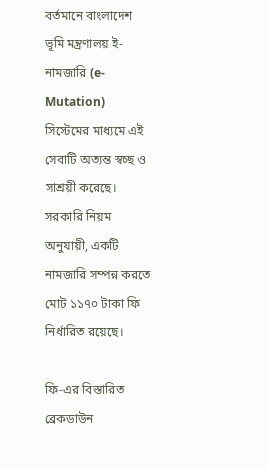বর্তমানে বাংলাদেশ ভূমি মন্ত্রণালয় ই-নামজারি (e-Mutation) সিস্টেমের মাধ্যমে এই সেবাটি অত্যন্ত স্বচ্ছ ও সাশ্রয়ী করেছে। সরকারি নিয়ম অনুযায়ী, একটি নামজারি সম্পন্ন করতে মোট ১১৭০ টাকা ফি নির্ধারিত রয়েছে।

ফি-এর বিস্তারিত ব্রেকডাউন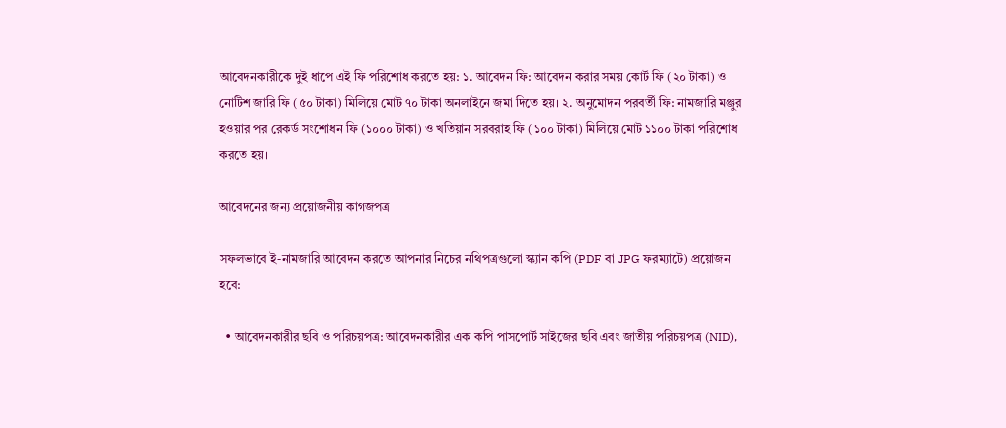আবেদনকারীকে দুই ধাপে এই ফি পরিশোধ করতে হয়: ১. আবেদন ফি: আবেদন করার সময় কোর্ট ফি (২০ টাকা) ও নোটিশ জারি ফি (৫০ টাকা) মিলিয়ে মোট ৭০ টাকা অনলাইনে জমা দিতে হয়। ২. অনুমোদন পরবর্তী ফি: নামজারি মঞ্জুর হওয়ার পর রেকর্ড সংশোধন ফি (১০০০ টাকা) ও খতিয়ান সরবরাহ ফি (১০০ টাকা) মিলিয়ে মোট ১১০০ টাকা পরিশোধ করতে হয়।

আবেদনের জন্য প্রয়োজনীয় কাগজপত্র

সফলভাবে ই-নামজারি আবেদন করতে আপনার নিচের নথিপত্রগুলো স্ক্যান কপি (PDF বা JPG ফরম্যাটে) প্রয়োজন হবে:

  • আবেদনকারীর ছবি ও পরিচয়পত্র: আবেদনকারীর এক কপি পাসপোর্ট সাইজের ছবি এবং জাতীয় পরিচয়পত্র (NID),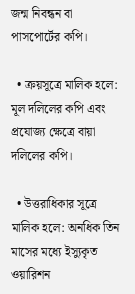জন্ম নিবন্ধন বা পাসপোর্টের কপি।

  • ক্রয়সূত্রে মালিক হলে: মূল দলিলের কপি এবং প্রযোজ্য ক্ষেত্রে বায়া দলিলের কপি।

  • উত্তরাধিকার সূত্রে মালিক হলে: অনধিক তিন মাসের মধ্যে ইস্যুকৃত ওয়ারিশন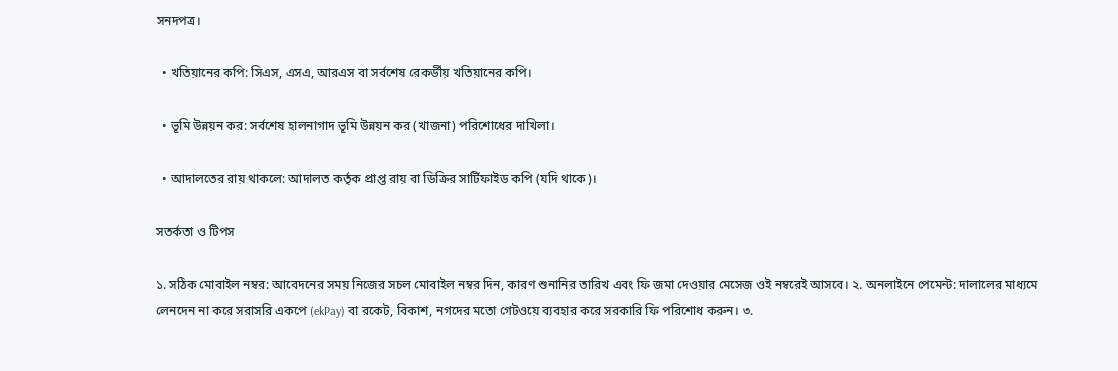সনদপত্র।

  • খতিয়ানের কপি: সিএস, এসএ, আরএস বা সর্বশেষ রেকর্ডীয় খতিয়ানের কপি।

  • ভূমি উন্নয়ন কর: সর্বশেষ হালনাগাদ ভূমি উন্নয়ন কর (খাজনা) পরিশোধের দাখিলা।

  • আদালতের রায় থাকলে: আদালত কর্তৃক প্রাপ্ত রায় বা ডিক্রির সার্টিফাইড কপি (যদি থাকে)।

সতর্কতা ও টিপস

১. সঠিক মোবাইল নম্বর: আবেদনের সময় নিজের সচল মোবাইল নম্বর দিন, কারণ শুনানির তারিখ এবং ফি জমা দেওয়ার মেসেজ ওই নম্বরেই আসবে। ২. অনলাইনে পেমেন্ট: দালালের মাধ্যমে লেনদেন না করে সরাসরি একপে (ekPay) বা রকেট, বিকাশ, নগদের মতো গেটওয়ে ব্যবহার করে সরকারি ফি পরিশোধ করুন। ৩.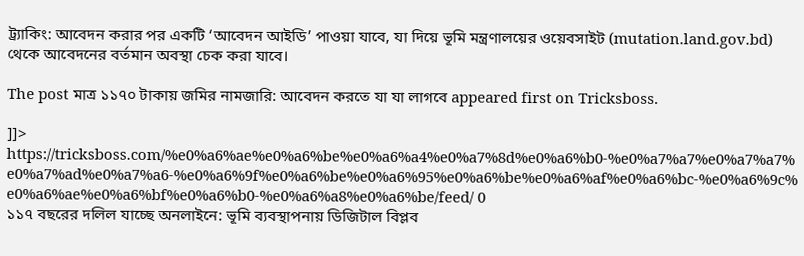ট্র্যাকিং: আবেদন করার পর একটি ‘আবেদন আইডি’ পাওয়া যাবে, যা দিয়ে ভূমি মন্ত্রণালয়ের ওয়েবসাইট (mutation.land.gov.bd) থেকে আবেদনের বর্তমান অবস্থা চেক করা যাবে।

The post মাত্র ১১৭০ টাকায় জমির নামজারি: আবেদন করতে যা যা লাগবে appeared first on Tricksboss.

]]>
https://tricksboss.com/%e0%a6%ae%e0%a6%be%e0%a6%a4%e0%a7%8d%e0%a6%b0-%e0%a7%a7%e0%a7%a7%e0%a7%ad%e0%a7%a6-%e0%a6%9f%e0%a6%be%e0%a6%95%e0%a6%be%e0%a6%af%e0%a6%bc-%e0%a6%9c%e0%a6%ae%e0%a6%bf%e0%a6%b0-%e0%a6%a8%e0%a6%be/feed/ 0
১১৭ বছরের দলিল যাচ্ছে অনলাইনে: ভূমি ব্যবস্থাপনায় ডিজিটাল বিপ্লব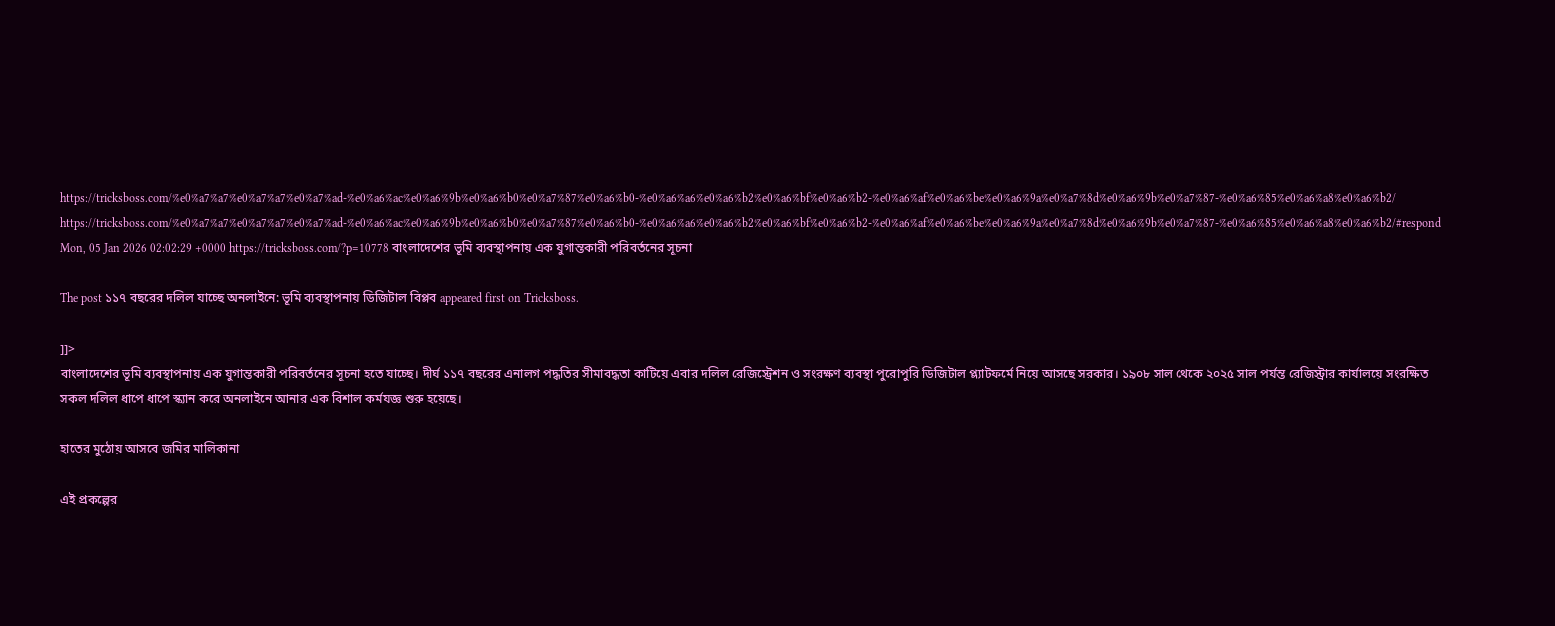https://tricksboss.com/%e0%a7%a7%e0%a7%a7%e0%a7%ad-%e0%a6%ac%e0%a6%9b%e0%a6%b0%e0%a7%87%e0%a6%b0-%e0%a6%a6%e0%a6%b2%e0%a6%bf%e0%a6%b2-%e0%a6%af%e0%a6%be%e0%a6%9a%e0%a7%8d%e0%a6%9b%e0%a7%87-%e0%a6%85%e0%a6%a8%e0%a6%b2/ https://tricksboss.com/%e0%a7%a7%e0%a7%a7%e0%a7%ad-%e0%a6%ac%e0%a6%9b%e0%a6%b0%e0%a7%87%e0%a6%b0-%e0%a6%a6%e0%a6%b2%e0%a6%bf%e0%a6%b2-%e0%a6%af%e0%a6%be%e0%a6%9a%e0%a7%8d%e0%a6%9b%e0%a7%87-%e0%a6%85%e0%a6%a8%e0%a6%b2/#respond Mon, 05 Jan 2026 02:02:29 +0000 https://tricksboss.com/?p=10778 বাংলাদেশের ভূমি ব্যবস্থাপনায় এক যুগান্তকারী পরিবর্তনের সূচনা

The post ১১৭ বছরের দলিল যাচ্ছে অনলাইনে: ভূমি ব্যবস্থাপনায় ডিজিটাল বিপ্লব appeared first on Tricksboss.

]]>
বাংলাদেশের ভূমি ব্যবস্থাপনায় এক যুগান্তকারী পরিবর্তনের সূচনা হতে যাচ্ছে। দীর্ঘ ১১৭ বছরের এনালগ পদ্ধতির সীমাবদ্ধতা কাটিয়ে এবার দলিল রেজিস্ট্রেশন ও সংরক্ষণ ব্যবস্থা পুরোপুরি ডিজিটাল প্ল্যাটফর্মে নিয়ে আসছে সরকার। ১৯০৮ সাল থেকে ২০২৫ সাল পর্যন্ত রেজিস্ট্রার কার্যালয়ে সংরক্ষিত সকল দলিল ধাপে ধাপে স্ক্যান করে অনলাইনে আনার এক বিশাল কর্মযজ্ঞ শুরু হয়েছে।

হাতের মুঠোয় আসবে জমির মালিকানা

এই প্রকল্পের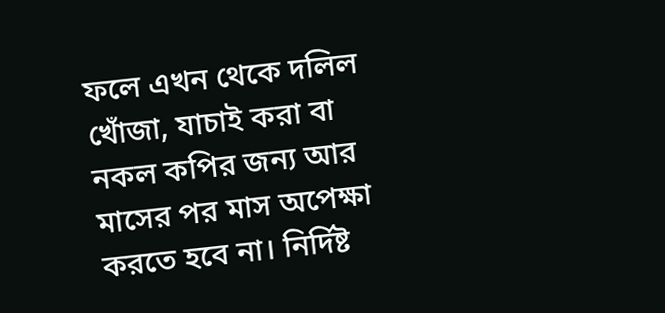ফলে এখন থেকে দলিল খোঁজা, যাচাই করা বা নকল কপির জন্য আর মাসের পর মাস অপেক্ষা করতে হবে না। নির্দিষ্ট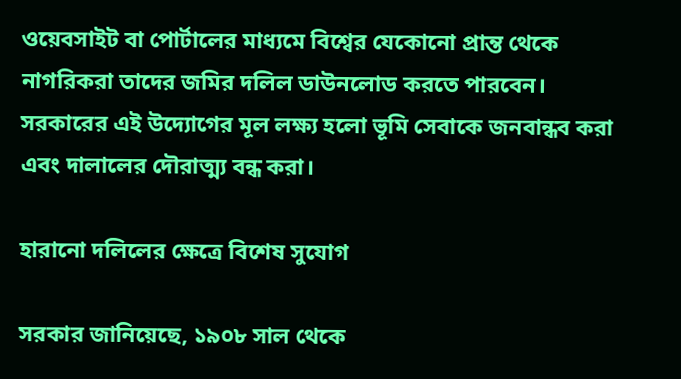ওয়েবসাইট বা পোর্টালের মাধ্যমে বিশ্বের যেকোনো প্রান্ত থেকে নাগরিকরা তাদের জমির দলিল ডাউনলোড করতে পারবেন। সরকারের এই উদ্যোগের মূল লক্ষ্য হলো ভূমি সেবাকে জনবান্ধব করা এবং দালালের দৌরাত্ম্য বন্ধ করা।

হারানো দলিলের ক্ষেত্রে বিশেষ সুযোগ

সরকার জানিয়েছে, ১৯০৮ সাল থেকে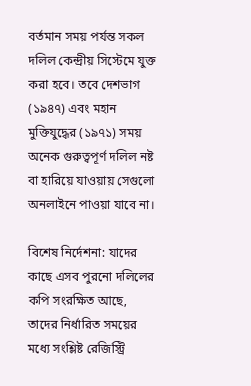বর্তমান সময় পর্যন্ত সকল দলিল কেন্দ্রীয় সিস্টেমে যুক্ত করা হবে। তবে দেশভাগ (১৯৪৭) এবং মহান মুক্তিযুদ্ধের (১৯৭১) সময় অনেক গুরুত্বপূর্ণ দলিল নষ্ট বা হারিয়ে যাওয়ায় সেগুলো অনলাইনে পাওয়া যাবে না।

বিশেষ নির্দেশনা: যাদের কাছে এসব পুরনো দলিলের কপি সংরক্ষিত আছে, তাদের নির্ধারিত সময়ের মধ্যে সংশ্লিষ্ট রেজিস্ট্রি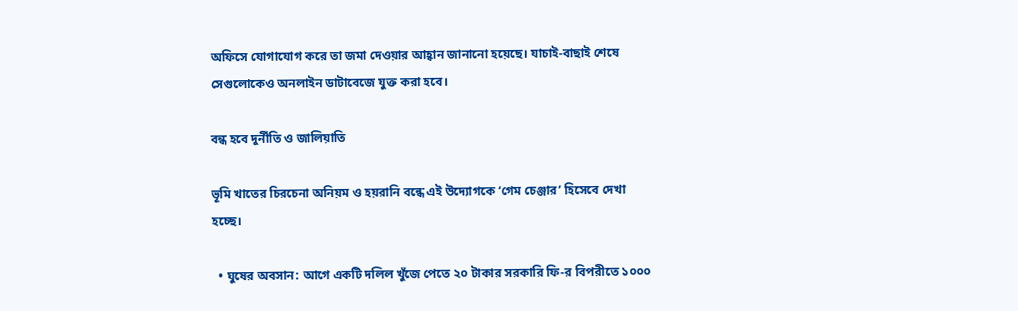অফিসে যোগাযোগ করে তা জমা দেওয়ার আহ্বান জানানো হয়েছে। যাচাই-বাছাই শেষে সেগুলোকেও অনলাইন ডাটাবেজে যুক্ত করা হবে।

বন্ধ হবে দুর্নীতি ও জালিয়াতি

ভূমি খাতের চিরচেনা অনিয়ম ও হয়রানি বন্ধে এই উদ্যোগকে ‘গেম চেঞ্জার’ হিসেবে দেখা হচ্ছে।

  • ঘুষের অবসান: আগে একটি দলিল খুঁজে পেতে ২০ টাকার সরকারি ফি-র বিপরীতে ১০০০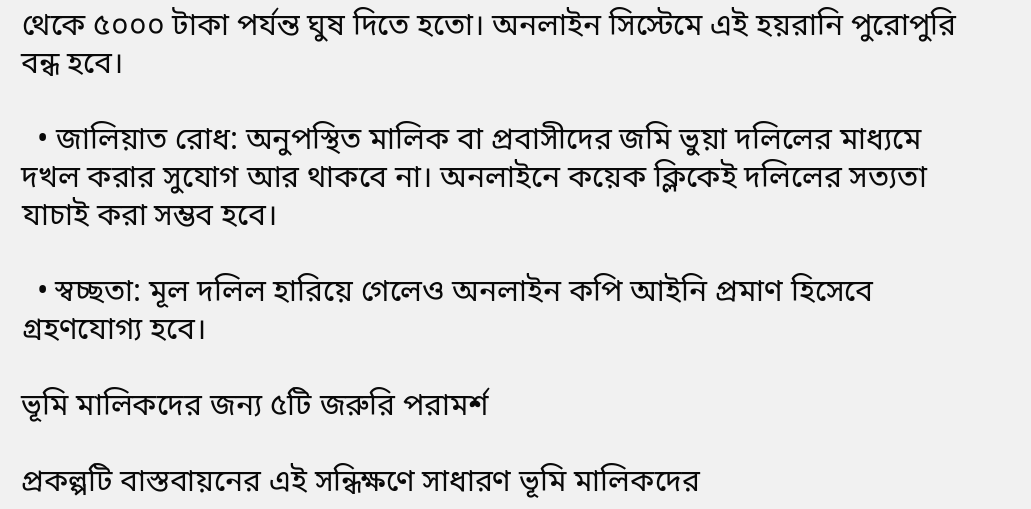থেকে ৫০০০ টাকা পর্যন্ত ঘুষ দিতে হতো। অনলাইন সিস্টেমে এই হয়রানি পুরোপুরি বন্ধ হবে।

  • জালিয়াত রোধ: অনুপস্থিত মালিক বা প্রবাসীদের জমি ভুয়া দলিলের মাধ্যমে দখল করার সুযোগ আর থাকবে না। অনলাইনে কয়েক ক্লিকেই দলিলের সত্যতা যাচাই করা সম্ভব হবে।

  • স্বচ্ছতা: মূল দলিল হারিয়ে গেলেও অনলাইন কপি আইনি প্রমাণ হিসেবে গ্রহণযোগ্য হবে।

ভূমি মালিকদের জন্য ৫টি জরুরি পরামর্শ

প্রকল্পটি বাস্তবায়নের এই সন্ধিক্ষণে সাধারণ ভূমি মালিকদের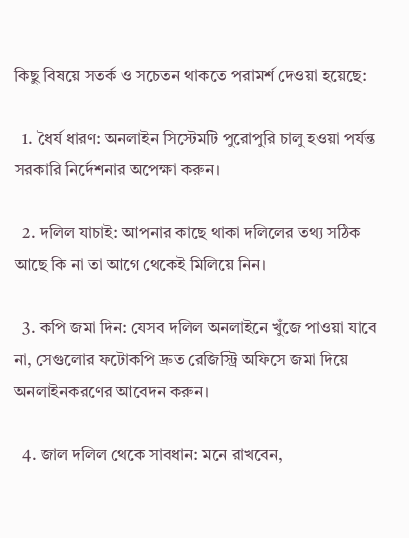কিছু বিষয়ে সতর্ক ও সচেতন থাকতে পরামর্শ দেওয়া হয়েছে:

  1. ধৈর্য ধারণ: অনলাইন সিস্টেমটি পুরোপুরি চালু হওয়া পর্যন্ত সরকারি নির্দেশনার অপেক্ষা করুন।

  2. দলিল যাচাই: আপনার কাছে থাকা দলিলের তথ্য সঠিক আছে কি না তা আগে থেকেই মিলিয়ে নিন।

  3. কপি জমা দিন: যেসব দলিল অনলাইনে খুঁজে পাওয়া যাবে না, সেগুলোর ফটোকপি দ্রুত রেজিস্ট্রি অফিসে জমা দিয়ে অনলাইনকরণের আবেদন করুন।

  4. জাল দলিল থেকে সাবধান: মনে রাখবেন,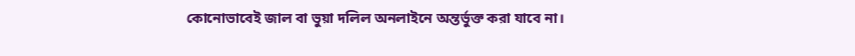কোনোভাবেই জাল বা ভুয়া দলিল অনলাইনে অন্তর্ভুক্ত করা যাবে না।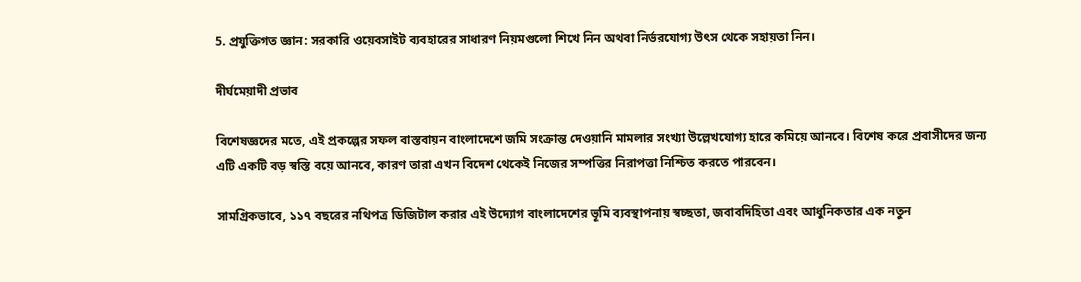5. প্রযুক্তিগত জ্ঞান: সরকারি ওয়েবসাইট ব্যবহারের সাধারণ নিয়মগুলো শিখে নিন অথবা নির্ভরযোগ্য উৎস থেকে সহায়তা নিন।

দীর্ঘমেয়াদী প্রভাব

বিশেষজ্ঞদের মতে, এই প্রকল্পের সফল বাস্তবায়ন বাংলাদেশে জমি সংক্রান্ত দেওয়ানি মামলার সংখ্যা উল্লেখযোগ্য হারে কমিয়ে আনবে। বিশেষ করে প্রবাসীদের জন্য এটি একটি বড় স্বস্তি বয়ে আনবে, কারণ তারা এখন বিদেশ থেকেই নিজের সম্পত্তির নিরাপত্তা নিশ্চিত করতে পারবেন।

সামগ্রিকভাবে, ১১৭ বছরের নথিপত্র ডিজিটাল করার এই উদ্যোগ বাংলাদেশের ভূমি ব্যবস্থাপনায় স্বচ্ছতা, জবাবদিহিতা এবং আধুনিকতার এক নতুন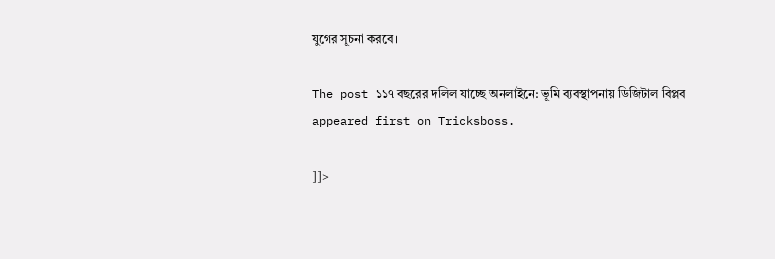যুগের সূচনা করবে।

The post ১১৭ বছরের দলিল যাচ্ছে অনলাইনে: ভূমি ব্যবস্থাপনায় ডিজিটাল বিপ্লব appeared first on Tricksboss.

]]>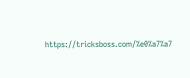https://tricksboss.com/%e0%a7%a7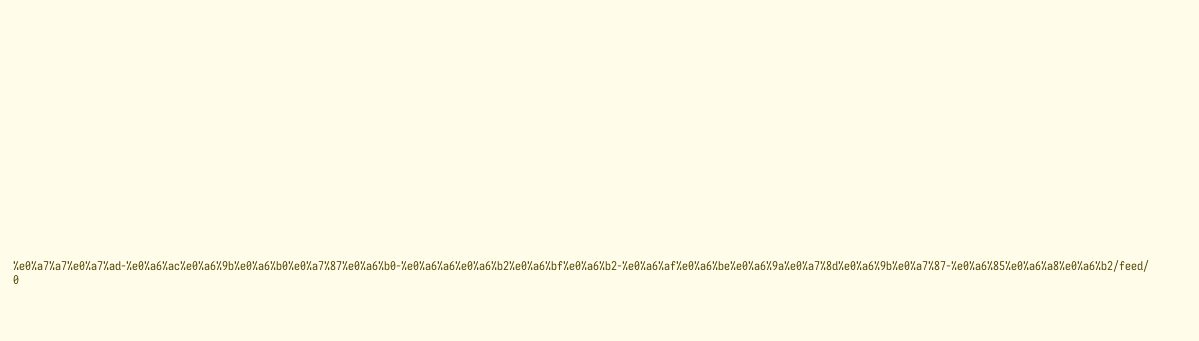%e0%a7%a7%e0%a7%ad-%e0%a6%ac%e0%a6%9b%e0%a6%b0%e0%a7%87%e0%a6%b0-%e0%a6%a6%e0%a6%b2%e0%a6%bf%e0%a6%b2-%e0%a6%af%e0%a6%be%e0%a6%9a%e0%a7%8d%e0%a6%9b%e0%a7%87-%e0%a6%85%e0%a6%a8%e0%a6%b2/feed/ 0